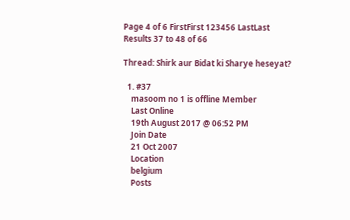Page 4 of 6 FirstFirst 123456 LastLast
Results 37 to 48 of 66

Thread: Shirk aur Bidat ki Sharye heseyat?

  1. #37
    masoom no 1 is offline Member
    Last Online
    19th August 2017 @ 06:52 PM
    Join Date
    21 Oct 2007
    Location
    belgium
    Posts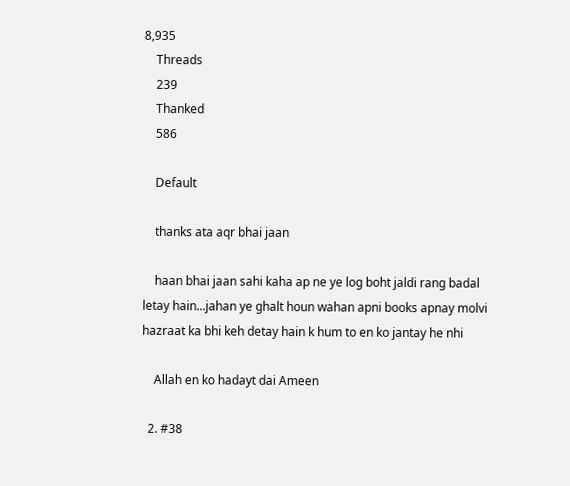8,935
    Threads
    239
    Thanked
    586

    Default

    thanks ata aqr bhai jaan

    haan bhai jaan sahi kaha ap ne ye log boht jaldi rang badal letay hain...jahan ye ghalt houn wahan apni books apnay molvi hazraat ka bhi keh detay hain k hum to en ko jantay he nhi

    Allah en ko hadayt dai Ameen

  2. #38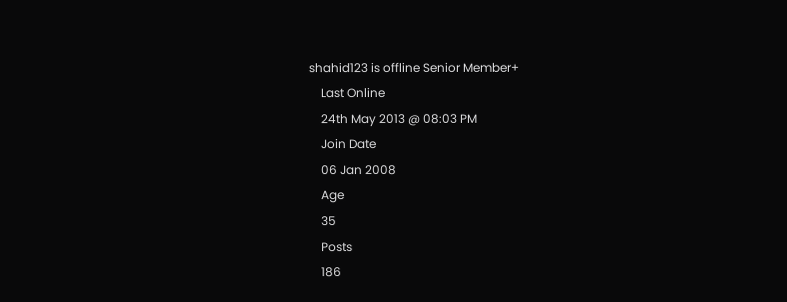shahid123 is offline Senior Member+
    Last Online
    24th May 2013 @ 08:03 PM
    Join Date
    06 Jan 2008
    Age
    35
    Posts
    186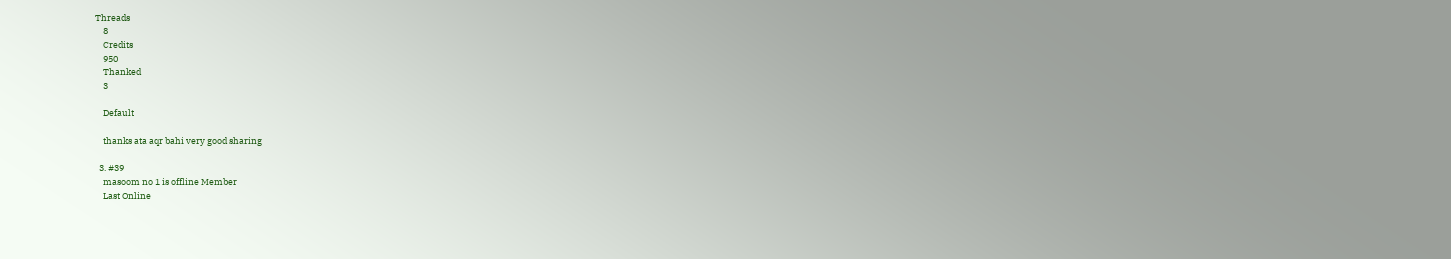Threads
    8
    Credits
    950
    Thanked
    3

    Default

    thanks ata aqr bahi very good sharing

  3. #39
    masoom no 1 is offline Member
    Last Online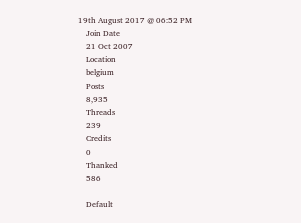19th August 2017 @ 06:52 PM
    Join Date
    21 Oct 2007
    Location
    belgium
    Posts
    8,935
    Threads
    239
    Credits
    0
    Thanked
    586

    Default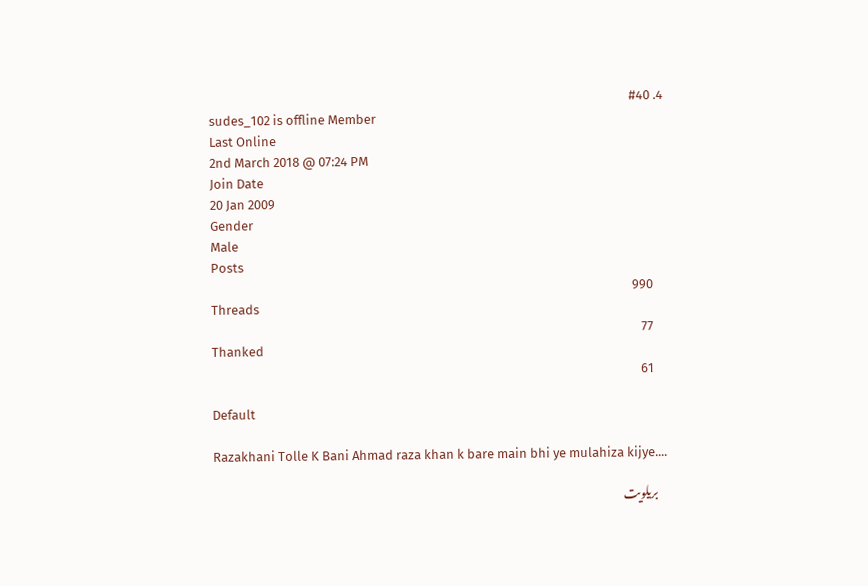4. #40
    sudes_102 is offline Member
    Last Online
    2nd March 2018 @ 07:24 PM
    Join Date
    20 Jan 2009
    Gender
    Male
    Posts
    990
    Threads
    77
    Thanked
    61

    Default

    Razakhani Tolle K Bani Ahmad raza khan k bare main bhi ye mulahiza kijye....

    بریلویت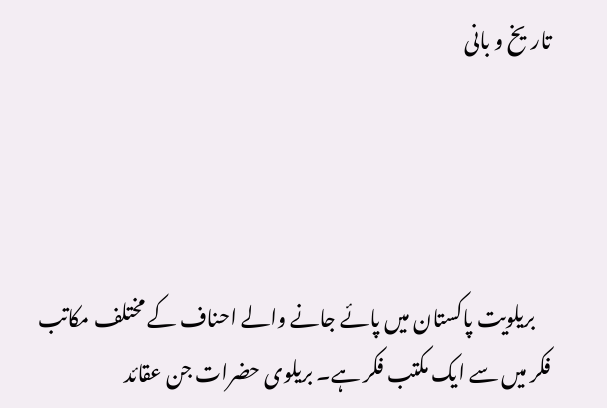تاریخ و بانی




    بریلویت پاکستان میں پائے جانے والے احناف کے مختلف مکاتب فکر میں سے ایک مکتب فکر ہے۔ بریلوی حضرات جن عقائد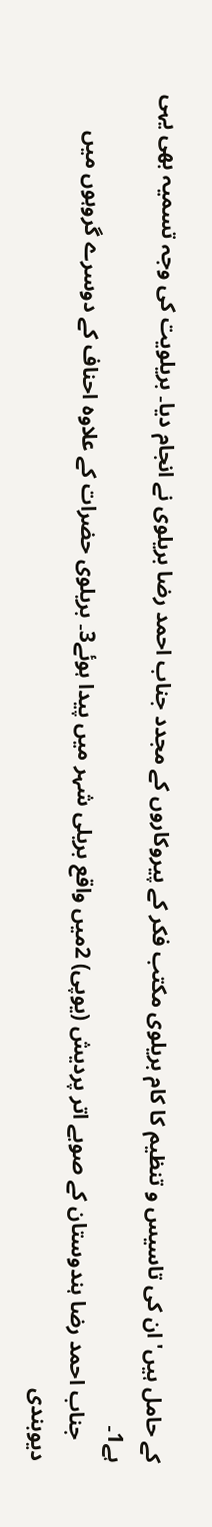کے حامل ہیں' ان کی تاسیس و تنظیم کا کام بریلوی مکتب فکر کے پیروکاروں کے مجدد جناب احمد رضا بریلوی نے انجام دیا۔ بریلویت کی وجہ تسمیہ بھی یہی ہے1۔
    جناب احمد رضا ہندوستان کے صوبے اتر پردیش (یوپی) 2میں واقع بریلی شہر میں پیدا ہوئے3۔ بریلوی حضرات کے علاوہ احناف کے دوسرے گروہوں میں دیوبندی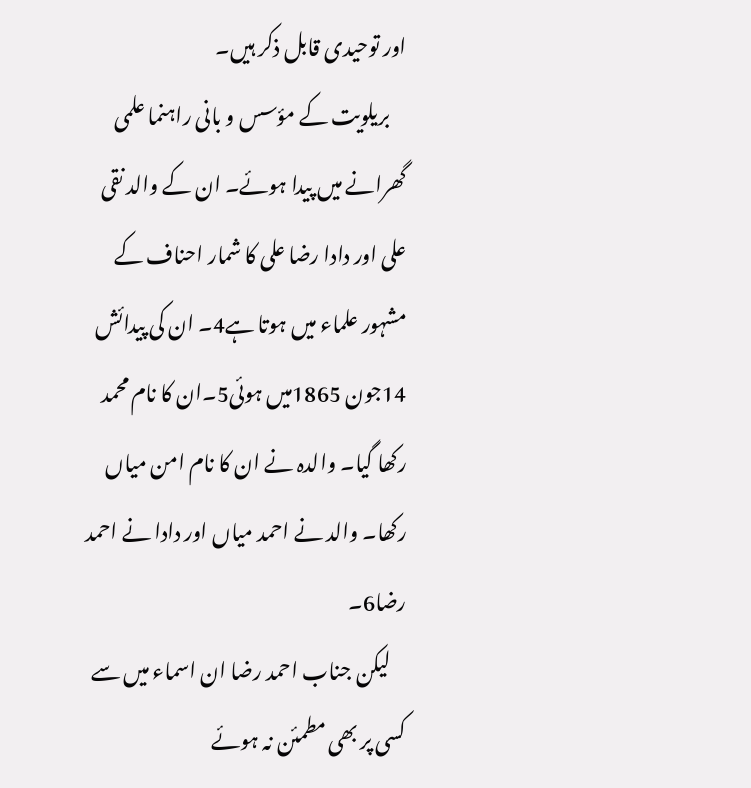اور توحیدی قابل ذکر ہیں۔
    بریلویت کے مؤسس و بانی راہنما علمی گھرانے میں پیدا ہوئے۔ ان کے والد نقی علی اور دادا رضا علی کا شمار احناف کے مشہور علماء میں ہوتا ہے4۔ ان کی پیدائش 14جون 1865میں ہوئی5۔ان کا نام محمد رکھا گیا۔ والدہ نے ان کا نام امن میاں رکھا۔ والد نے احمد میاں اور دادا نے احمد رضا6۔
    لیکن جناب احمد رضا ان اسماء میں سے کسی پر بھی مطمئن نہ ہوئے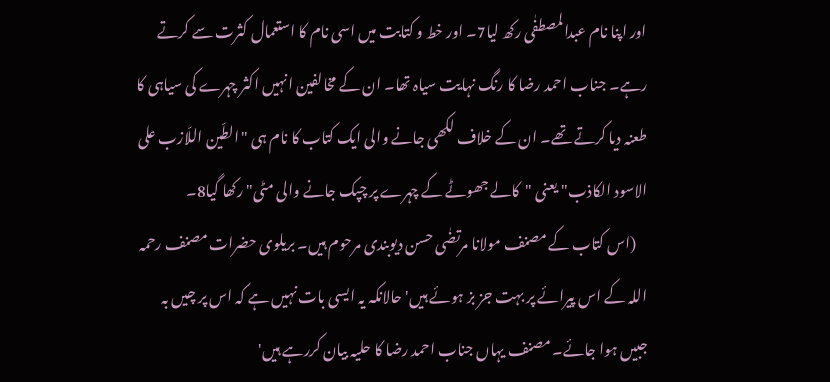اور اپنا نام عبدالمصطفٰی رکھ لیا7۔ اور خط و کتابت میں اسی نام کا استعمال کثرت سے کرتے رہے۔ جناب احمد رضا کا رنگ نہایت سیاہ تھا۔ ان کے مخالفین انہیں اکثر چہرے کی سیاہی کا طعنہ دیا کرتے تھے۔ ان کے خلاف لکھی جانے والی ایک کتاب کا نام ہی "الطّین اللّازب علی الاسود الکاذب" یعنی "کالے جھوٹے کے چہرے پر چپک جانے والی مٹی" رکھا گیا8۔
    (اس کتاب کے مصنف مولانا مرتضٰی حسن دیوبندی مرحوم ہیں۔ بریلوی حضرات مصنف رحمہ اللہ کے اس پیرائے پر بہت جز بز ہوئے ہیں' حالانکہ یہ ایسی بات نہیں ہے کہ اس پر چیں بہ جبیں ہوا جائے۔ مصنف یہاں جناب احمد رضا کا حلیہ بیان کررہے ہیں'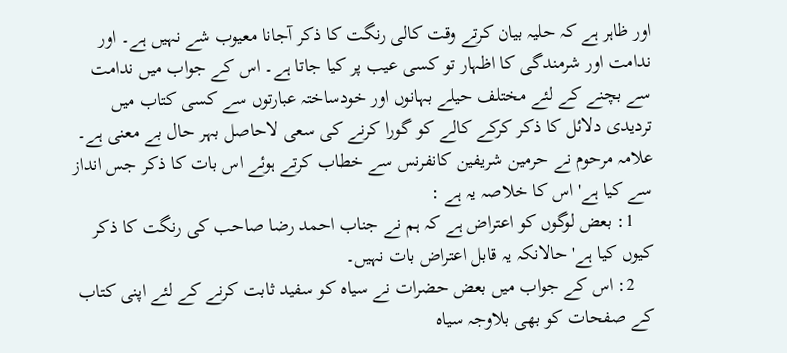اور ظاہر ہے کہ حلیہ بیان کرتے وقت کالی رنگت کا ذکر آجانا معیوب شے نہیں ہے۔ اور ندامت اور شرمندگی کا اظہار تو کسی عیب پر کیا جاتا ہے۔ اس کے جواب میں ندامت سے بچنے کے لئے مختلف حیلے بہانوں اور خودساختہ عبارتوں سے کسی کتاب میں تردیدی دلائل کا ذکر کرکے کالے کو گورا کرنے کی سعی لاحاصل بہر حال بے معنی ہے۔ علامہ مرحوم نے حرمین شریفین کانفرنس سے خطاب کرتے ہوئے اس بات کا ذکر جس انداز سے کیا ہے' اس کا خلاصہ یہ ہے :
    1: بعض لوگوں کو اعتراض ہے کہ ہم نے جناب احمد رضا صاحب کی رنگت کا ذکر کیوں کیا ہے' حالانکہ یہ قابل اعتراض بات نہیں۔
    2: اس کے جواب میں بعض حضرات نے سیاہ کو سفید ثابت کرنے کے لئے اپنی کتاب کے صفحات کو بھی بلاوجہ سیاہ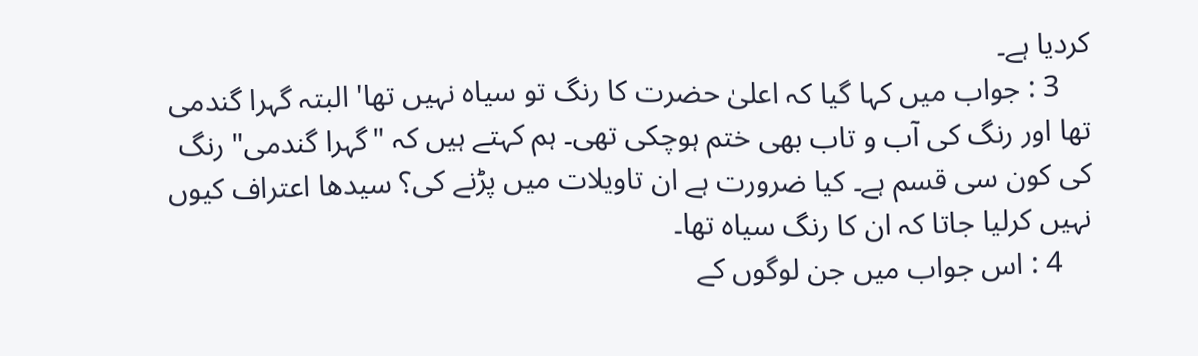کردیا ہے۔
    3 : جواب میں کہا گیا کہ اعلیٰ حضرت کا رنگ تو سیاہ نہیں تھا' البتہ گہرا گندمی تھا اور رنگ کی آب و تاب بھی ختم ہوچکی تھی۔ ہم کہتے ہیں کہ "گہرا گندمی" رنگ کی کون سی قسم ہے۔ کیا ضرورت ہے ان تاویلات میں پڑنے کی؟ سیدھا اعتراف کیوں نہیں کرلیا جاتا کہ ان کا رنگ سیاہ تھا۔
    4 : اس جواب میں جن لوگوں کے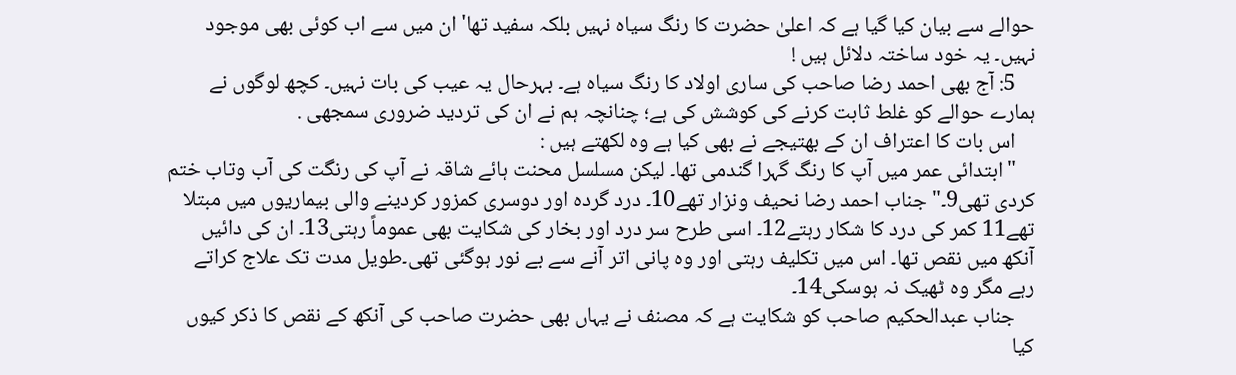حوالے سے بیان کیا گیا ہے کہ اعلیٰ حضرت کا رنگ سیاہ نہیں بلکہ سفید تھا' ان میں سے اب کوئی بھی موجود نہیں۔ یہ خود ساختہ دلائل ہیں !
    5: آج بھی احمد رضا صاحب کی ساری اولاد کا رنگ سیاہ ہے۔ بہرحال یہ عیب کی بات نہیں۔ کچھ لوگوں نے ہمارے حوالے کو غلط ثابت کرنے کی کوشش کی ہے؛ چنانچہ ہم نے ان کی تردید ضروری سمجھی .
    اس بات کا اعتراف ان کے بھتیجے نے بھی کیا ہے وہ لکھتے ہیں :
    "ابتدائی عمر میں آپ کا رنگ گہرا گندمی تھا۔ لیکن مسلسل محنت ہائے شاقہ نے آپ کی رنگت کی آب وتاب ختم کردی تھی9۔" جناب احمد رضا نحیف ونزار تھے10۔ درد گردہ اور دوسری کمزور کردینے والی بیماریوں میں مبتلا تھے11 کمر کی درد کا شکار رہتے12۔ اسی طرح سر درد اور بخار کی شکایت بھی عموماً رہتی13۔ ان کی دائیں آنکھ میں نقص تھا۔ اس میں تکلیف رہتی اور وہ پانی اتر آنے سے بے نور ہوگئی تھی۔طویل مدت تک علاج کراتے رہے مگر وہ ٹھیک نہ ہوسکی14۔
    جناب عبدالحکیم صاحب کو شکایت ہے کہ مصنف نے یہاں بھی حضرت صاحب کی آنکھ کے نقص کا ذکر کیوں کیا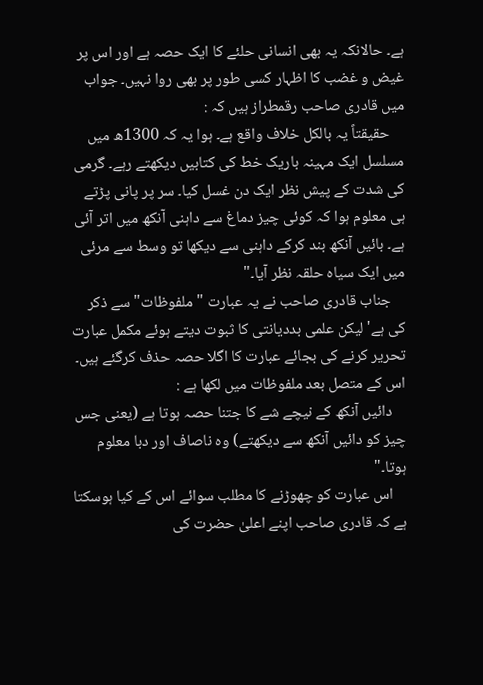ہے۔ حالانکہ یہ بھی انسانی حلئے کا ایک حصہ ہے اور اس پر غیض و غضب کا اظہار کسی طور پر بھی روا نہیں۔ جواب میں قادری صاحب رقمطراز ہیں کہ :
    حقیقتاً یہ بالکل خلاف واقع ہے۔ ہوا یہ کہ 1300ھ میں مسلسل ایک مہینہ باریک خط کی کتابیں دیکھتے رہے۔ گرمی کی شدت کے پیش نظر ایک دن غسل کیا۔ سر پر پانی پڑتے ہی معلوم ہوا کہ کوئی چیز دماغ سے داہنی آنکھ میں اتر آئی ہے۔ بائیں آنکھ بند کرکے داہنی سے دیکھا تو وسط سے مرئی میں ایک سیاہ حلقہ نظر آیا۔"
    جناب قادری صاحب نے یہ عبارت "ملفوظات" سے ذکر کی ہے' لیکن علمی بددیانتی کا ثبوت دیتے ہوئے مکمل عبارت تحریر کرنے کی بجائے عبارت کا اگلا حصہ حذف کرگئے ہیں۔ اس کے متصل بعد ملفوظات میں لکھا ہے :
    دائیں آنکھ کے نیچے شے کا جتنا حصہ ہوتا ہے (یعنی جس چیز کو دائیں آنکھ سے دیکھتے) وہ ناصاف اور دبا معلوم ہوتا۔"
    اس عبارت کو چھوڑنے کا مطلب سوائے اس کے کیا ہوسکتا ہے کہ قادری صاحب اپنے اعلیٰ حضرت کی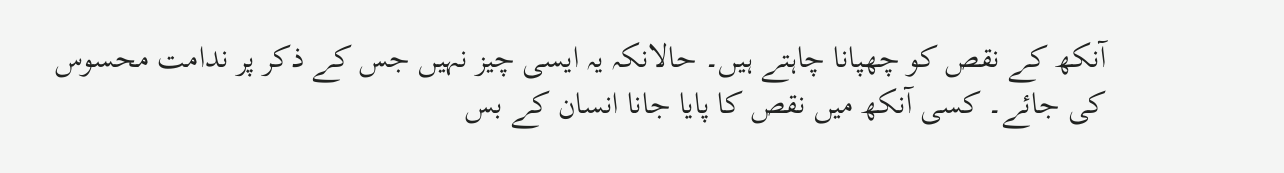آنکھ کے نقص کو چھپانا چاہتے ہیں۔ حالانکہ یہ ایسی چیز نہیں جس کے ذکر پر ندامت محسوس کی جائے۔ کسی آنکھ میں نقص کا پایا جانا انسان کے بس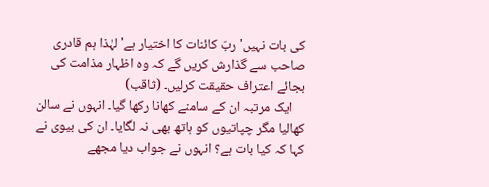کی بات نہیں' ربّ کائنات کا اختیار ہے' لہٰذا ہم قادری صاحب سے گذارش کریں گے کہ وہ اظہار مذامت کی بجائے اعتراف حقیقت کرلیں۔ (ثاقب)
    ایک مرتبہ ان کے سامنے کھانا رکھا گیا۔ انہوں نے سالن کھالیا مگر چپاتیوں کو ہاتھ بھی نہ لگایا۔ ان کی بیوی نے کہا کہ کیا بات ہے؟ انہوں نے جواب دیا مجھے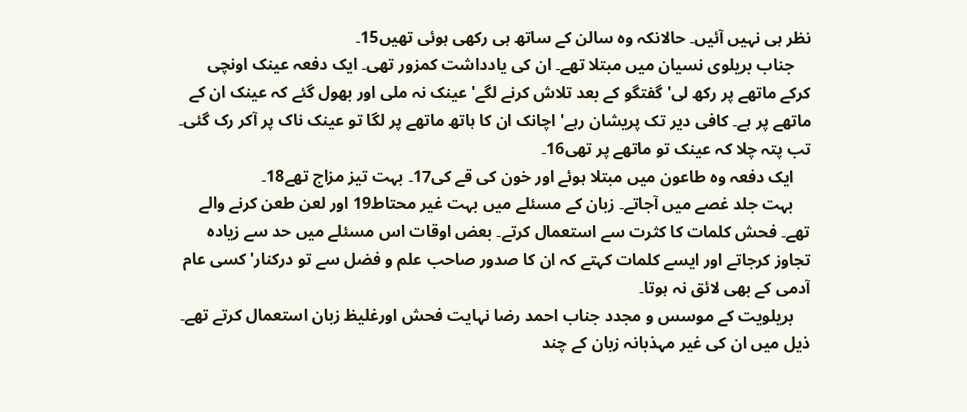نظر ہی نہیں آئیں۔ حالانکہ وہ سالن کے ساتھ ہی رکھی ہوئی تھیں15۔
    جناب بریلوی نسیان میں مبتلا تھے۔ ان کی یادداشت کمزور تھی۔ ایک دفعہ عینک اونچی کرکے ماتھے پر رکھ لی' گفتگو کے بعد تلاش کرنے لگے' عینک نہ ملی اور بھول گئے کہ عینک ان کے ماتھے پر ہے۔ کافی دیر تک پریشان رہے' اچانک ان کا ہاتھ ماتھے پر لگا تو عینک ناک پر آکر رک گئی۔ تب پتہ چلا کہ عینک تو ماتھے پر تھی16۔
    ایک دفعہ وہ طاعون میں مبتلا ہوئے اور خون کی قے کی17۔ بہت تیز مزاج تھے18۔
    بہت جلد غصے میں آجاتے۔ زبان کے مسئلے میں بہت غیر محتاط19 اور لعن طعن کرنے والے تھے۔ فحش کلمات کا کثرت سے استعمال کرتے۔ بعض اوقات اس مسئلے میں حد سے زیادہ تجاوز کرجاتے اور ایسے کلمات کہتے کہ ان کا صدور صاحب علم و فضل سے تو درکنار'کسی عام آدمی کے بھی لائق نہ ہوتا۔
    بریلویت کے موسس و مجدد جناب احمد رضا نہایت فحش اورغلیظ زبان استعمال کرتے تھے۔ ذیل میں ان کی غیر مہذبانہ زبان کے چند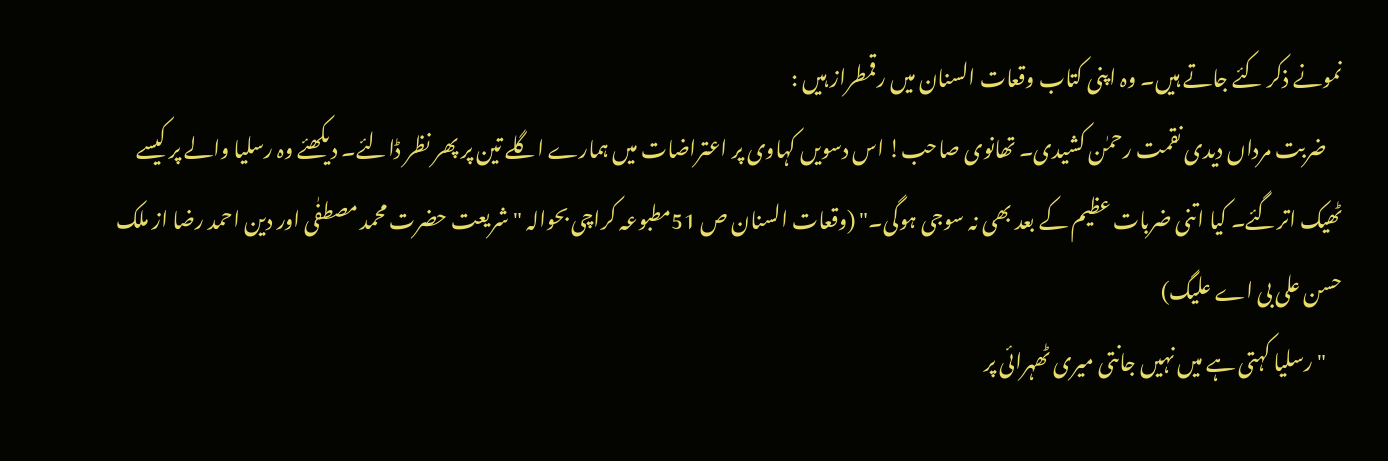نمونے ذکر کئے جاتے ہیں۔ وہ اپنی کتاب وقعات السنان میں رقمطراز ہیں :
    ضربت مرداں دیدی نقمت رحمٰن کشیدی۔ تھانوی صاحب! اس دسویں کہاوی پر اعتراضات میں ہمارے اگلے تین پر پھر نظر ڈالئے۔ دیکھئے وہ رسلیا والے پر کیسے ٹھیک اترگئے۔ کیا اتنی ضربات عظیم کے بعد بھی نہ سوجی ہوگی۔" (وقعات السنان ص 51مطبوعہ کراچی بحوالہ "شریعت حضرت محمد مصطفٰی اور دین احمد رضا از ملک حسن علی بی اے علیگ)
    "رسلیا کہتی ہے میں نہیں جانتی میری ٹھہرائی پر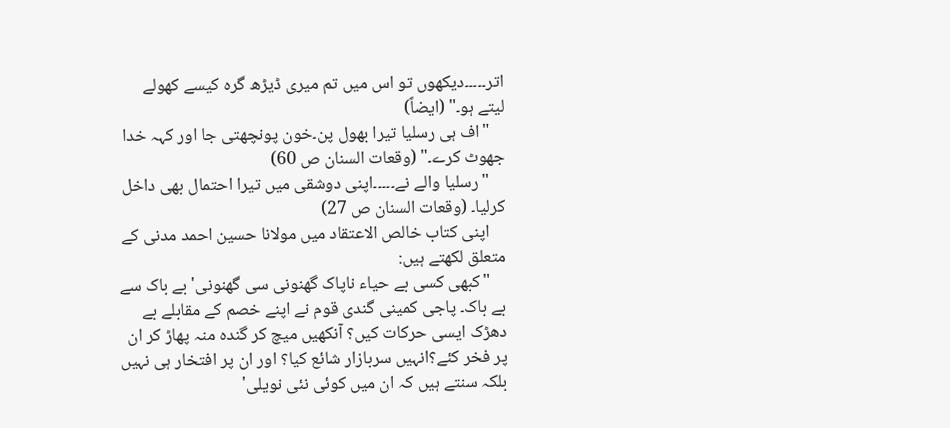اتر۔۔۔۔۔دیکھوں تو اس میں تم میری ڈیڑھ گرہ کیسے کھولے لیتے ہو۔" (ایضاً)
    "اف ہی رسلیا تیرا بھول پن۔خون پونچھتی جا اور کہہ خدا جھوٹ کرے۔" (وقعات السنان ص 60)
    "رسلیا والے نے۔۔۔۔۔اپنی دوشقی میں تیرا احتمال بھی داخل کرلیا۔ (وقعات السنان ص 27)
    اپنی کتاب خالص الاعتقاد میں مولانا حسین احمد مدنی کے متعلق لکھتے ہیں:
    "کبھی کسی بے حیاء ناپاک گھنونی سی گھنونی' بے باک سے بے باک۔ پاجی کمینی گندی قوم نے اپنے خصم کے مقابلے بے دھڑک ایسی حرکات کیں؟ آنکھیں میچ کر گندہ منہ پھاڑ کر ان پر فخر کئے؟انہیں سربازار شائع کیا؟ اور ان پر افتخار ہی نہیں بلکہ سنتے ہیں کہ ان میں کوئی نئی نویلی'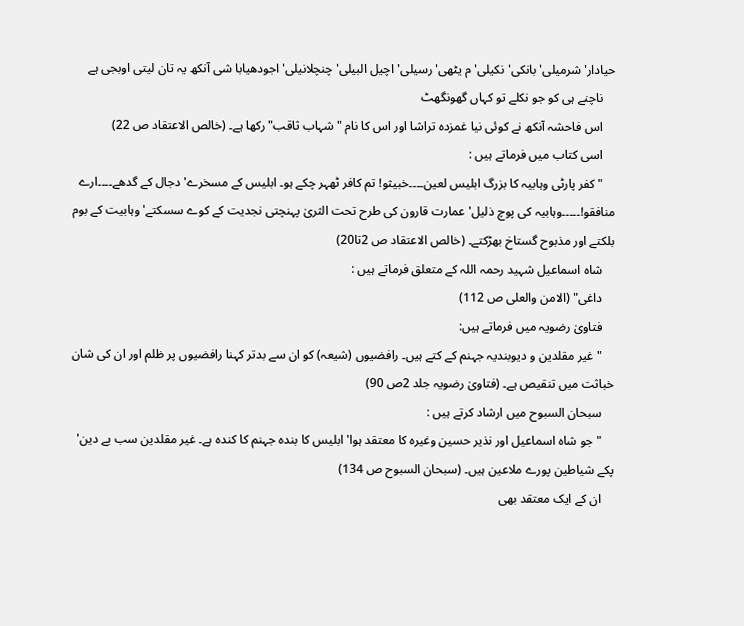حیادار'شرمیلی'بانکی'نکیلی'م یٹھی'رسیلی'اچیل البیلی'چنچلانیلی'اجودھیابا شی آنکھ یہ تان لیتی اوبجی ہے
    ناچنے ہی کو جو نکلے تو کہاں گھونگھٹ
    اس فاحشہ آنکھ نے کوئی نیا غمزدہ تراشا اور اس کا نام "شہاب ثاقب" رکھا ہے۔ (خالص الاعتقاد ص 22)
    اسی کتاب میں فرماتے ہیں :
    "کفر پارٹی وہابیہ کا بزرگ ابلیس لعین۔۔۔۔خبیثو! تم کافر ٹھہر چکے ہو۔ ابلیس کے مسخرے' دجال کے گدھے۔۔۔۔ارے منافقو!۔۔۔۔۔وہابیہ کی پوچ ذلیل' عمارت قارون کی طرح تحت الثریٰ پہنچتی نجدیت کے کوے سسکتے' وہابیت کے بوم بلکتے اور مذبوح گستاخ بھڑکتے۔ (خالص الاعتقاد ص 2تا20)
    شاہ اسماعیل شہید رحمہ اللہ کے متعلق فرماتے ہیں :
    داغی" (الامن والعلی ص 112)
    فتاویٰ رضویہ میں فرماتے ہیں:
    "غیر مقلدین و دیوبندیہ جہنم کے کتے ہیں۔ رافضیوں (شیعہ) کو ان سے بدتر کہنا رافضیوں پر ظلم اور ان کی شان خباثت میں تنقیص ہے۔ (فتاویٰ رضویہ جلد 2ص 90)
    سبحان السبوح میں ارشاد کرتے ہیں :
    "جو شاہ اسماعیل اور نذیر حسین وغیرہ کا معتقد ہوا' ابلیس کا بندہ جہنم کا کندہ ہے۔ غیر مقلدین سب بے دین' پکے شیاطین پورے ملاعین ہیں۔ (سبحان السبوح ص 134)
    ان کے ایک معتقد بھی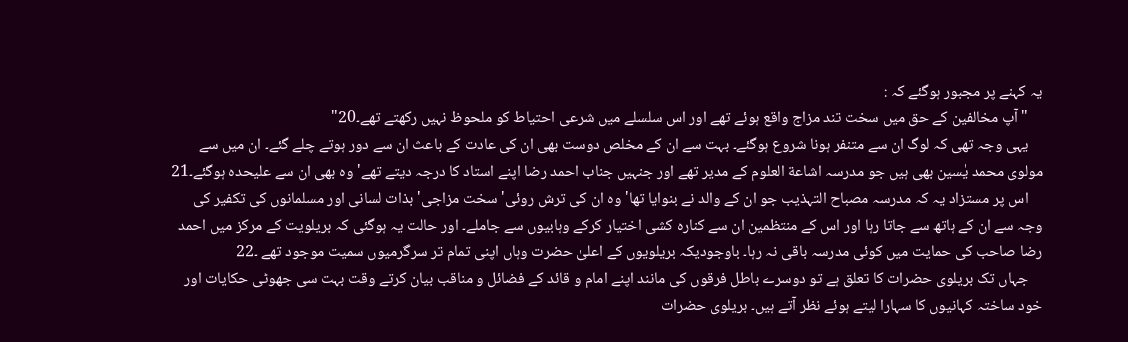یہ کہنے پر مجبور ہوگئے کہ :
    "آپ مخالفین کے حق میں سخت تند مزاج واقع ہوئے تھے اور اس سلسلے میں شرعی احتیاط کو ملحوظ نہیں رکھتے تھے۔20"
    یہی وجہ تھی کہ لوگ ان سے متنفر ہونا شروع ہوگئے۔ بہت سے ان کے مخلص دوست بھی ان کی عادت کے باعث ان سے دور ہوتے چلے گئے۔ ان میں سے مولوی محمد یٰسین بھی ہیں جو مدرسہ اشاعة العلوم کے مدیر تھے اور جنہیں جناب احمد رضا اپنے استاد کا درجہ دیتے تھے' وہ بھی ان سے علیحدہ ہوگئے۔21
    اس پر مستزاد یہ کہ مدرسہ مصباح التہذیب جو ان کے والد نے بنوایا تھا' وہ ان کی ترش روئی' سخت مزاجی' بذات لسانی اور مسلمانوں کی تکفیر کی وجہ سے ان کے ہاتھ سے جاتا رہا اور اس کے منتظمین ان سے کنارہ کشی اختیار کرکے وہابیوں سے جاملے۔ اور حالت یہ ہوگئی کہ بریلویت کے مرکز میں احمد رضا صاحب کی حمایت میں کوئی مدرسہ باقی نہ رہا۔ باوجودیکہ بریلویوں کے اعلیٰ حضرت وہاں اپنی تمام تر سرگرمیوں سمیت موجود تھے ۔22
    جہاں تک بریلوی حضرات کا تعلق ہے تو دوسرے باطل فرقوں کی مانند اپنے امام و قائد کے فضائل و مناقب بیان کرتے وقت بہت سی جھوٹی حکایات اور خود ساختہ کہانیوں کا سہارا لیتے ہوئے نظر آتے ہیں۔ بریلوی حضرات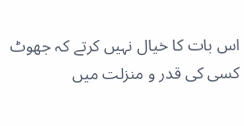اس بات کا خیال نہیں کرتے کہ جھوٹ کسی کی قدر و منزلت میں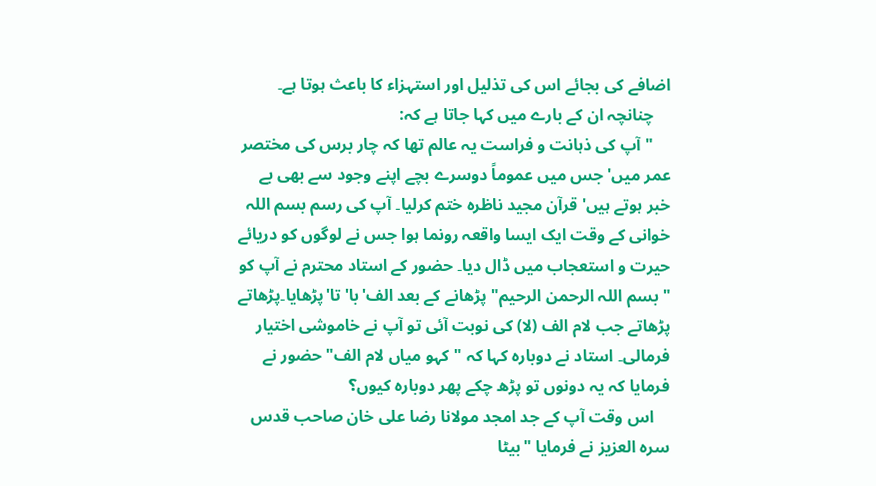اضافے کی بجائے اس کی تذلیل اور استہزاء کا باعث ہوتا ہے۔
    چنانچہ ان کے بارے میں کہا جاتا ہے کہ:
    "آپ کی ذہانت و فراست یہ عالم تھا کہ چار برس کی مختصر عمر میں' جس میں عموماً دوسرے بچے اپنے وجود سے بھی بے خبر ہوتے ہیں' قرآن مجید ناظرہ ختم کرلیا۔ آپ کی رسم بسم اللہ خوانی کے وقت ایک ایسا واقعہ رونما ہوا جس نے لوگوں کو دریائے حیرت و استعجاب میں ڈال دیا۔ حضور کے استاد محترم نے آپ کو "بسم اللہ الرحمن الرحیم" پڑھانے کے بعد الف'با'تا'پڑھایا۔پڑھاتے پڑھاتے جب لام الف (لا) کی نوبت آئی تو آپ نے خاموشی اختیار فرمالی۔ استاد نے دوبارہ کہا کہ "کہو میاں لام الف" حضور نے فرمایا کہ یہ دونوں تو پڑھ چکے پھر دوبارہ کیوں؟
    اس وقت آپ کے جد امجد مولانا رضا علی خان صاحب قدس سرہ العزیز نے فرمایا "بیٹا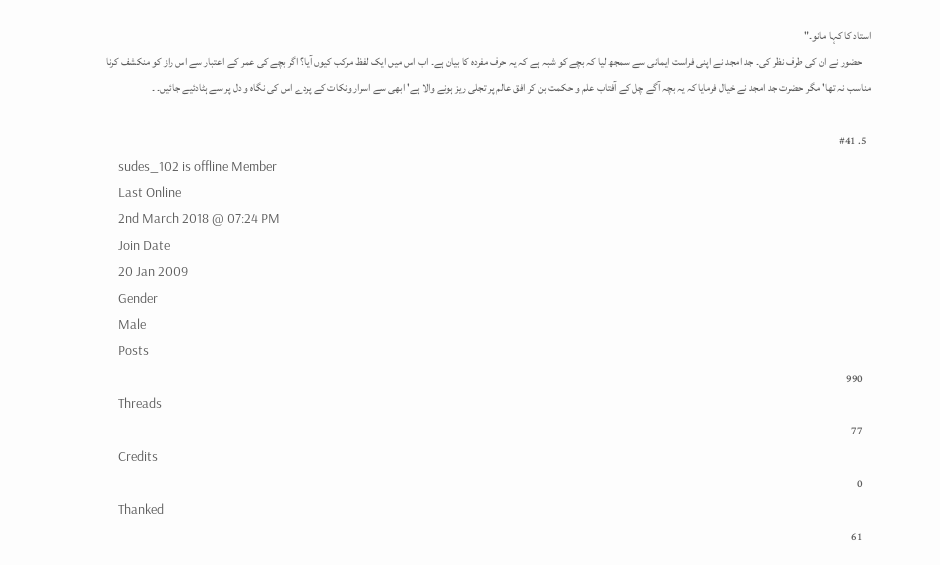استاد کا کہا مانو۔"
    حضور نے ان کی طرف نظر کی۔ جد امجد نے اپنی فراست ایمانی سے سمجھ لیا کہ بچے کو شبہ ہے کہ یہ حرف مفردہ کا بیان ہے۔ اب اس میں ایک لفظ مرکب کیوں آیا؟ اگر بچے کی عمر کے اعتبار سے اس راز کو منکشف کرنا مناسب نہ تھا' مگر حضرت جد امجد نے خیال فرمایا کہ یہ بچہ آگے چل کے آفتاب علم و حکمت بن کر افق عالم پر تجلی ریز ہونے والا ہے' ابھی سے اسرار ونکات کے پردے اس کی نگاہ و دل پر سے ہٹادئیے جائیں۔ ۔

  5. #41
    sudes_102 is offline Member
    Last Online
    2nd March 2018 @ 07:24 PM
    Join Date
    20 Jan 2009
    Gender
    Male
    Posts
    990
    Threads
    77
    Credits
    0
    Thanked
    61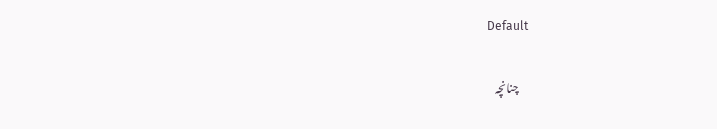Default

    چنانچہ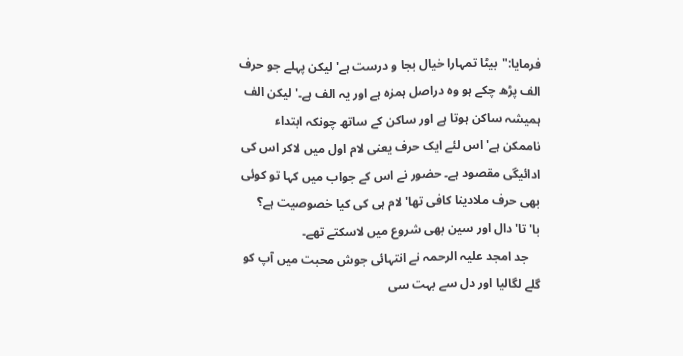فرمایا:"بیٹا تمہارا خیال بجا و درست ہے' لیکن پہلے جو حرف الف پڑھ چکے ہو وہ دراصل ہمزہ ہے اور یہ الف ہے۔' لیکن الف ہمیشہ ساکن ہوتا ہے اور ساکن کے ساتھ چونکہ ابتداء ناممکن ہے' اس لئے ایک حرف یعنی لام اول میں لاکر اس کی ادائیگی مقصود ہے۔ حضور نے اس کے جواب میں کہا تو کوئی بھی حرف ملادینا کافی تھا' لام ہی کی کیا خصوصیت ہے؟ با'تا'دال اور سین بھی شروع میں لاسکتے تھے۔
    جد امجد علیہ الرحمہ نے انتہائی جوش محبت میں آپ کو گلے لگالیا اور دل سے بہت سی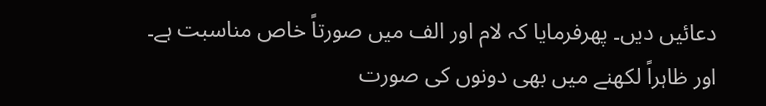دعائیں دیں۔ پھرفرمایا کہ لام اور الف میں صورتاً خاص مناسبت ہے۔ اور ظاہراً لکھنے میں بھی دونوں کی صورت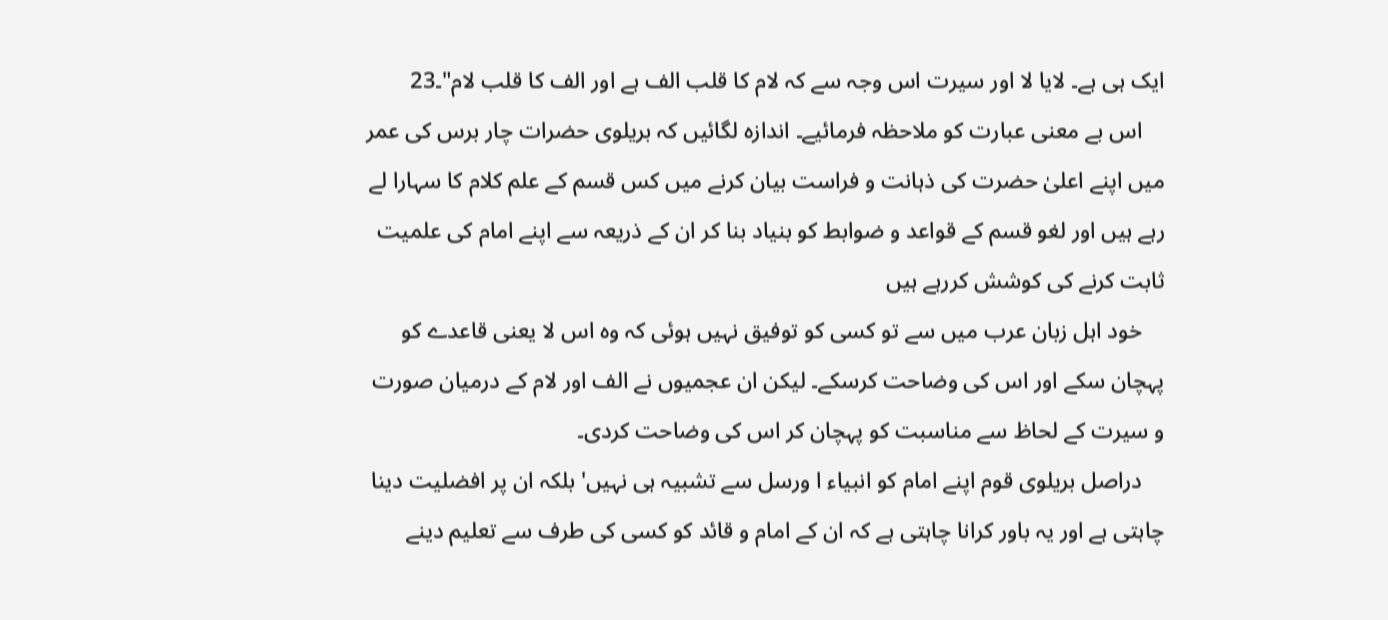ایک ہی ہے۔ لایا لا اور سیرت اس وجہ سے کہ لام کا قلب الف ہے اور الف کا قلب لام"۔23
    اس بے معنی عبارت کو ملاحظہ فرمائیے۔ اندازہ لگائیں کہ بریلوی حضرات چار برس کی عمر میں اپنے اعلیٰ حضرت کی ذہانت و فراست بیان کرنے میں کس قسم کے علم کلام کا سہارا لے رہے ہیں اور لغو قسم کے قواعد و ضوابط کو بنیاد بنا کر ان کے ذریعہ سے اپنے امام کی علمیت ثابت کرنے کی کوشش کررہے ہیں
    خود اہل زبان عرب میں سے تو کسی کو توفیق نہیں ہوئی کہ وہ اس لا یعنی قاعدے کو پہچان سکے اور اس کی وضاحت کرسکے۔ لیکن ان عجمیوں نے الف اور لام کے درمیان صورت و سیرت کے لحاظ سے مناسبت کو پہچان کر اس کی وضاحت کردی۔
    دراصل بریلوی قوم اپنے امام کو انبیاء ا ورسل سے تشبیہ ہی نہیں' بلکہ ان پر افضلیت دینا چاہتی ہے اور یہ باور کرانا چاہتی ہے کہ ان کے امام و قائد کو کسی کی طرف سے تعلیم دینے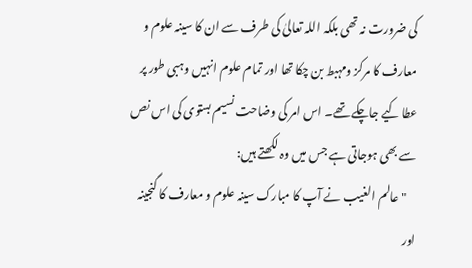کی ضرورت نہ تھی بلکہ اللہ تعالیٰ کی طرف سے ان کا سینہ علوم و معارف کا مرکز ومہبط بن چکا تھا اور تمام علوم انہیں وہبی طور پر عطا کیے جاچکے تھے۔ اس امر کی وضاحت نسیم بستوی کی اس نص سے بھی ہوجاتی ہے جس میں وہ لکھتے ہیں:
    "عالم الغیب نے آپ کا مبارک سینہ علوم و معارف کا گنجینہ اور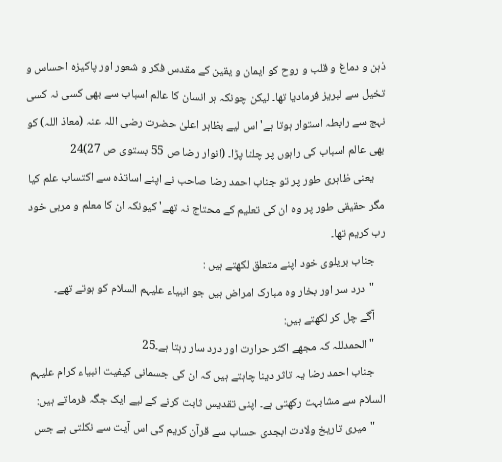ذہن و دماغ و قلب و روح کو ایمان و یقین کے مقدس فکر و شعور اور پاکیزہ احساس و تخیل سے لبریز فرمادیا تھا۔ لیکن چونکہ ہر انسان کا عالم اسباب سے بھی کسی نہ کسی نہج سے رابطہ استوار ہوتا ہے' اس لیے بظاہر اعلیٰ حضرت رضی اللہ عنہ (معاذ اللہ) کو بھی عالم اسباب کی راہوں پر چلنا پڑا۔ (انوار رضا ص 55 بستوی ص 27)24
    یعنی ظاہری طور پر تو جناب احمد رضا صاحب نے اپنے اساتذہ سے اکتساب علم کیا مگر حقیقی طور پر وہ ان کی تعلیم کے محتاج نہ تھے' کیونکہ ان کا معلم و مربی خود رب کریم تھا۔
    جناب بریلوی خود اپنے متعلق لکھتے ہیں :
    "درد سر اور بخار وہ مبارک امراض ہیں جو انبیاء علیہم السلام کو ہوتے تھے۔
    آگے چل کر لکھتے ہیں:
    "الحمدللہ کہ مجھے اکثر حرارت اور درد سار رہتا ہے۔25
    جناب احمد رضا یہ تاثر دینا چاہتے ہیں کہ ان کی جسمانی کیفیت انبیاء کرام علیہم السلام سے مشابہت رکھتی ہے۔ اپنی تقدیس ثابت کرنے کے لیے ایک جگہ فرماتے ہیں:
    "میری تاریخ ولادت ابجدی حساب سے قرآن کریم کی اس آیت سے نکلتی ہے جس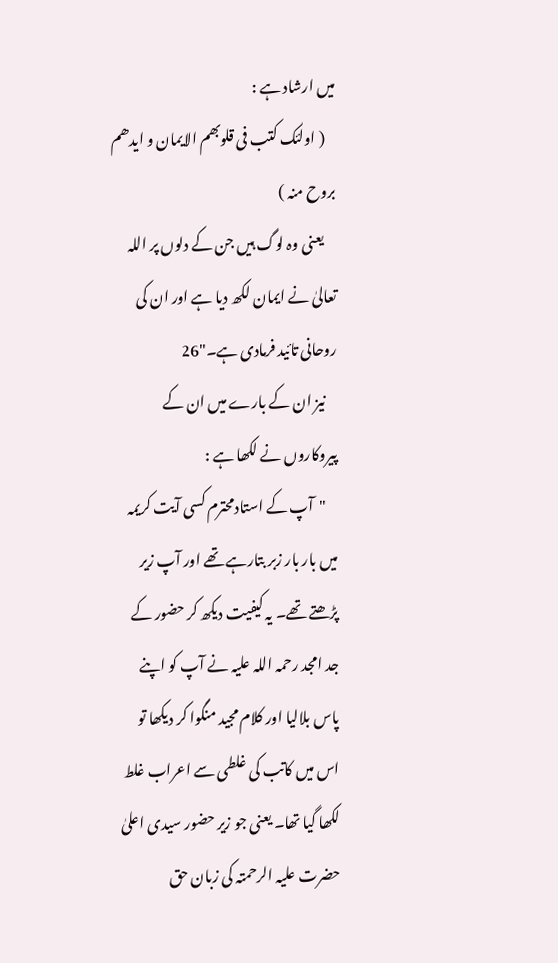میں ارشاد ہے :
    ( اولٰئک کتب فی قلوبھم الایمان و ایدھم بروح منہ )
    یعنی وہ لوگ ہیں جن کے دلوں پر اللہ تعالیٰ نے ایمان لکھ دیا ہے اور ان کی روحانی تائید فرمادی ہے۔"26
    نیز ان کے بارے میں ان کے پیروکاروں نے لکھا ہے :
    "آپ کے استادمحترم کسی آیت کریمہ میں بار بار زبر بتارہے تھے اور آپ زیر پڑھتے تھے۔ یہ کیفیت دیکھ کر حضور کے جد امجد رحمہ اللہ علیہ نے آپ کو اپنے پاس بلالیا اور کلام مجید منگوا کر دیکھا تو اس میں کاتب کی غلطی سے اعراب غلط لکھا گیا تھا۔ یعنی جو زیر حضور سیدی اعلیٰ حضرت علیہ الرحمتہ کی زبان حق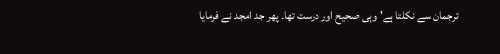ترجمان سے نکلتا ہے' وہی صحیح اور درست تھا۔ پھر جد امجد نے فرمایا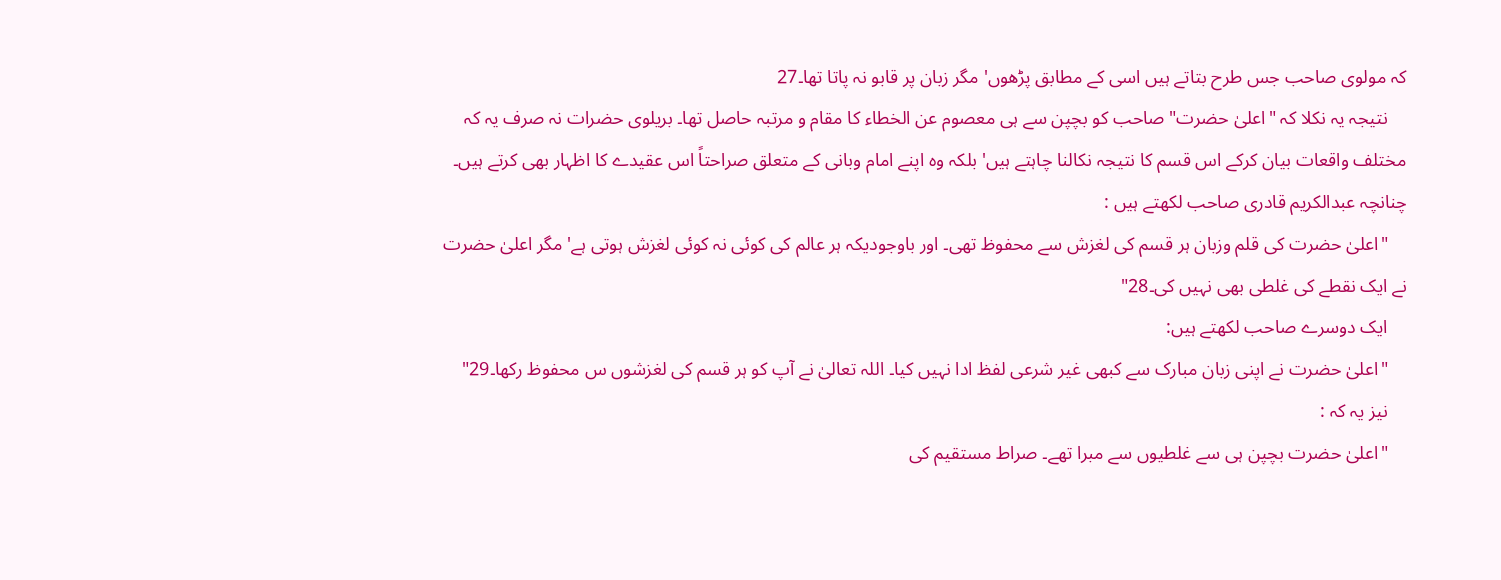کہ مولوی صاحب جس طرح بتاتے ہیں اسی کے مطابق پڑھوں' مگر زبان پر قابو نہ پاتا تھا۔27
    نتیجہ یہ نکلا کہ "اعلیٰ حضرت" صاحب کو بچپن سے ہی معصوم عن الخطاء کا مقام و مرتبہ حاصل تھا۔ بریلوی حضرات نہ صرف یہ کہ مختلف واقعات بیان کرکے اس قسم کا نتیجہ نکالنا چاہتے ہیں' بلکہ وہ اپنے امام وبانی کے متعلق صراحتاً اس عقیدے کا اظہار بھی کرتے ہیں۔ چنانچہ عبدالکریم قادری صاحب لکھتے ہیں :
    "اعلیٰ حضرت کی قلم وزبان ہر قسم کی لغزش سے محفوظ تھی۔ اور باوجودیکہ ہر عالم کی کوئی نہ کوئی لغزش ہوتی ہے' مگر اعلیٰ حضرت نے ایک نقطے کی غلطی بھی نہیں کی۔28"
    ایک دوسرے صاحب لکھتے ہیں:
    "اعلیٰ حضرت نے اپنی زبان مبارک سے کبھی غیر شرعی لفظ ادا نہیں کیا۔ اللہ تعالیٰ نے آپ کو ہر قسم کی لغزشوں س محفوظ رکھا۔29"
    نیز یہ کہ :
    "اعلیٰ حضرت بچپن ہی سے غلطیوں سے مبرا تھے۔ صراط مستقیم کی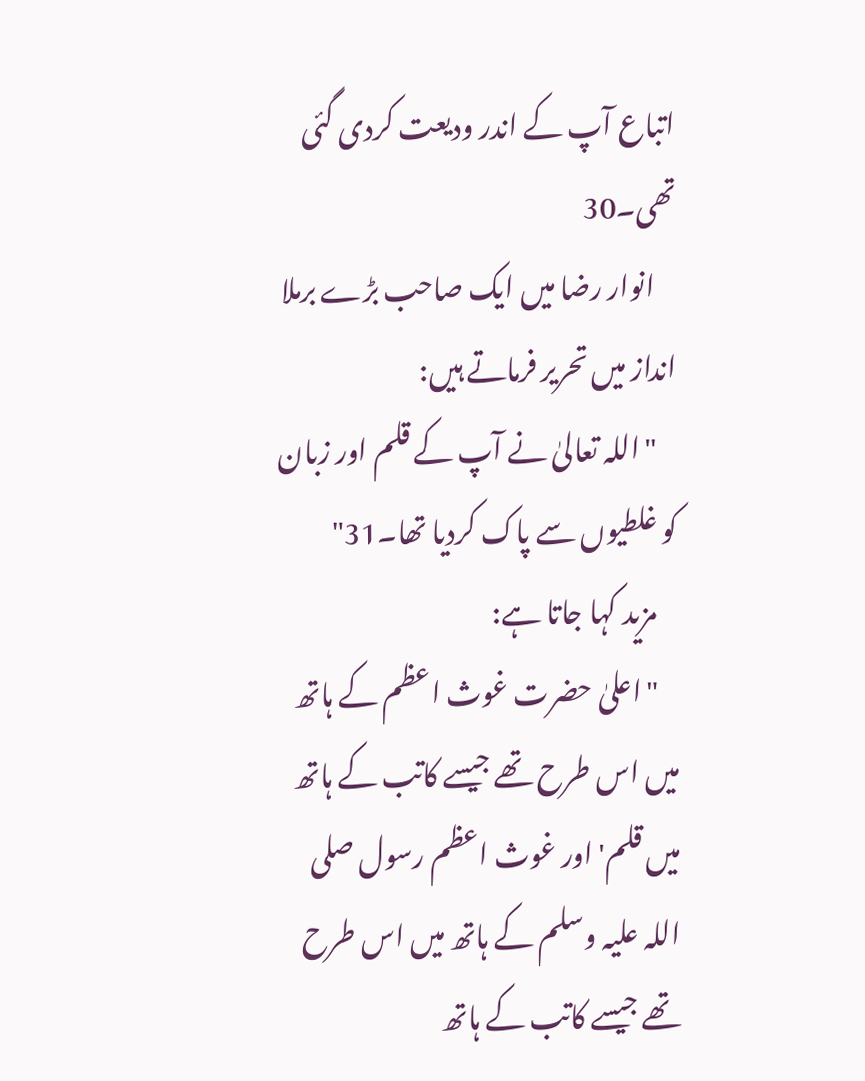اتباع آپ کے اندر ودیعت کردی گئی تھی۔30
    انوار رضا میں ایک صاحب بڑے برملا انداز میں تحریر فرماتے ہیں:
    "اللہ تعالیٰ نے آپ کے قلم اور زبان کو غلطیوں سے پاک کردیا تھا۔31"
    مزید کہا جاتا ہے:
    "اعلیٰ حضرت غوث اعظم کے ہاتھ میں اس طرح تھے جیسے کاتب کے ہاتھ میں قلم' اور غوث اعظم رسول صلی اللہ علیہ وسلم کے ہاتھ میں اس طرح تھے جیسے کاتب کے ہاتھ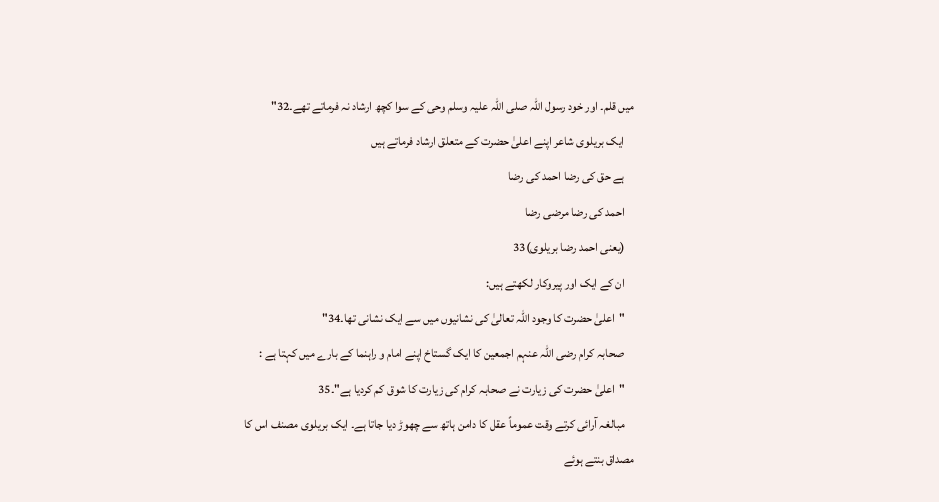میں قلم۔ اور خود رسول اللہ صلی اللہ علیہ وسلم وحی کے سوا کچھ ارشاد نہ فرماتے تھے۔32"
    ایک بریلوی شاعر اپنے اعلیٰ حضرت کے متعلق ارشاد فرماتے ہیں
    ہے حق کی رضا احمد کی رضا
    احمد کی رضا مرضی رضا
    (یعنی احمد رضا بریلوی)33
    ان کے ایک اور پیروکار لکھتے ہیں:
    "اعلیٰ حضرت کا وجود اللہ تعالیٰ کی نشانیوں میں سے ایک نشانی تھا۔34"
    صحابہ کرام رضی اللہ عنہم اجمعین کا ایک گستاخ اپنے امام و راہنما کے بارے میں کہتا ہے :
    "اعلیٰ حضرت کی زیارت نے صحابہ کرام کی زیارت کا شوق کم کردیا ہے"۔35
    مبالغہ آرائی کرتے وقت عموماً عقل کا دامن ہاتھ سے چھوڑ دیا جاتا ہے۔ ایک بریلوی مصنف اس کا مصداق بنتے ہوئے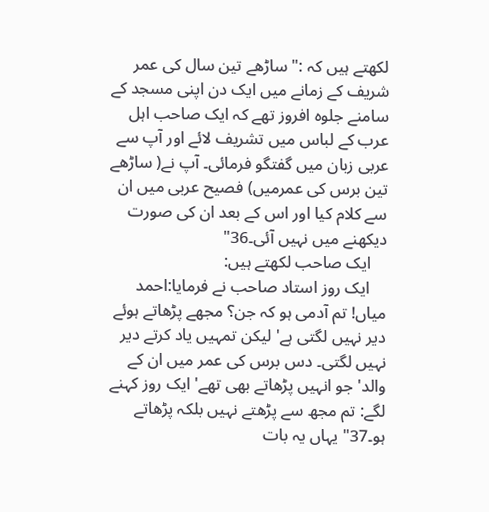لکھتے ہیں کہ :"ساڑھے تین سال کی عمر شریف کے زمانے میں ایک دن اپنی مسجد کے سامنے جلوہ افروز تھے کہ ایک صاحب اہل عرب کے لباس میں تشریف لائے اور آپ سے عربی زبان میں گفتگو فرمائی۔ آپ نے( ساڑھے تین برس کی عمرمیں) فصیح عربی میں ان سے کلام کیا اور اس کے بعد ان کی صورت دیکھنے میں نہیں آئی۔36"
    ایک صاحب لکھتے ہیں:
    ایک روز استاد صاحب نے فرمایا:احمد میاں! تم آدمی ہو کہ جن؟ مجھے پڑھاتے ہوئے دیر نہیں لگتی ہے' لیکن تمہیں یاد کرتے دیر نہیں لگتی۔ دس برس کی عمر میں ان کے والد' جو انہیں پڑھاتے بھی تھے' ایک روز کہنے لگے: تم مجھ سے پڑھتے نہیں بلکہ پڑھاتے ہو۔37" یہاں یہ بات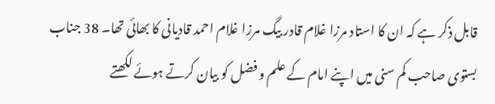قابل ذکر ہے کہ ان کا استاد مرزا غلام قادر بیگ مرزا غلام احمد قادیانی کا بھائی تھا۔ 38 جناب بستوی صاحب کم سنی میں اپنے امام کے علم و فضل کو بیان کرتے ہوئے لکھتے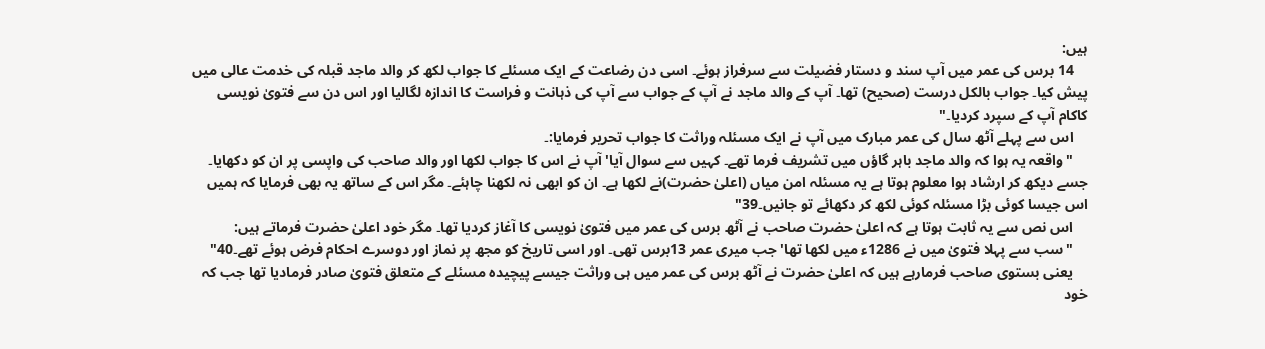ہیں:
    14 برس کی عمر میں آپ سند و دستار فضیلت سے سرفراز ہوئے۔ اسی دن رضاعت کے ایک مسئلے کا جواب لکھ کر والد ماجد قبلہ کی خدمت عالی میں پیش کیا۔ جواب بالکل درست (صحیح) تھا۔ آپ کے والد ماجد نے آپ کے جواب سے آپ کی ذہانت و فراست کا اندازہ لگالیا اور اس دن سے فتویٰ نویسی کاکام آپ کے سپرد کردیا۔"
    اس سے پہلے آٹھ سال کی عمر مبارک میں آپ نے ایک مسئلہ وراثت کا جواب تحریر فرمایا:۔
    "واقعہ یہ ہوا کہ والد ماجد باہر گاؤں میں تشریف فرما تھے۔ کہیں سے سوال آیا' آپ نے اس کا جواب لکھا اور والد صاحب کی واپسی پر ان کو دکھایا۔ جسے دیکھ کر ارشاد ہوا معلوم ہوتا ہے یہ مسئلہ امن میاں (اعلیٰ حضرت)نے لکھا ہے۔ ان کو ابھی نہ لکھنا چاہئے۔ مگر اس کے ساتھ یہ بھی فرمایا کہ ہمیں اس جیسا کوئی بڑا مسئلہ کوئی لکھ کر دکھائے تو جانیں۔39"
    اس نص سے یہ ثابت ہوتا ہے کہ اعلیٰ حضرت صاحب نے آٹھ برس کی عمر میں فتویٰ نویسی کا آغاز کردیا تھا۔ مگر خود اعلیٰ حضرت فرماتے ہیں:
    "سب سے پہلا فتویٰ میں نے 1286ء میں لکھا تھا' جب میری عمر 13برس تھی۔ اور اسی تاریخ کو مجھ پر نماز اور دوسرے احکام فرض ہوئے تھے۔40"
    یعنی بستوی صاحب فرمارہے ہیں کہ اعلیٰ حضرت نے آٹھ برس کی عمر میں ہی وراثت جیسے پیچیدہ مسئلے کے متعلق فتویٰ صادر فرمادیا تھا جب کہ خود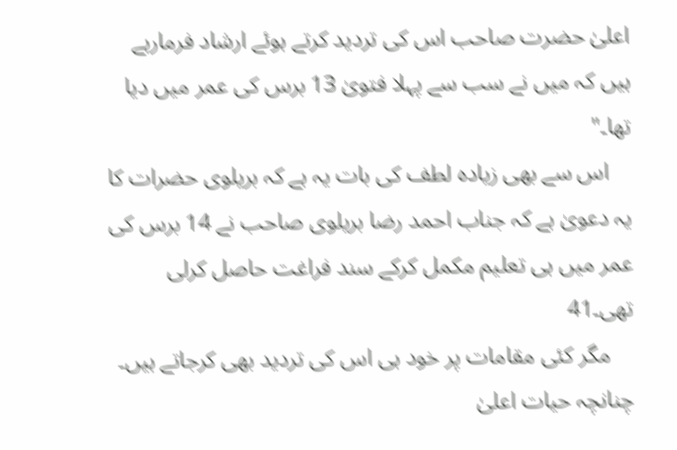اعلیٰ حضرت صاحب اس کی تردید کرتے ہوئے ارشاد فرمارہے ہیں کہ میں نے سب سے پہلا فتویٰ 13 برس کی عمر میں دیا تھا۔"
    اس سے بھی زیادہ لطف کی بات یہ ہے کہ بریلوی حضرات کا یہ دعویٰ ہے کہ جناب احمد رضا بریلوی صاحب نے 14 برس کی عمر میں ہی تعلیم مکمل کرکے سند فراغت حاصل کرلی تھی۔41
    مگر کئی مقامات پر خود ہی اس کی تردید بھی کرجاتے ہیں۔ چنانچہ حیات اعلیٰ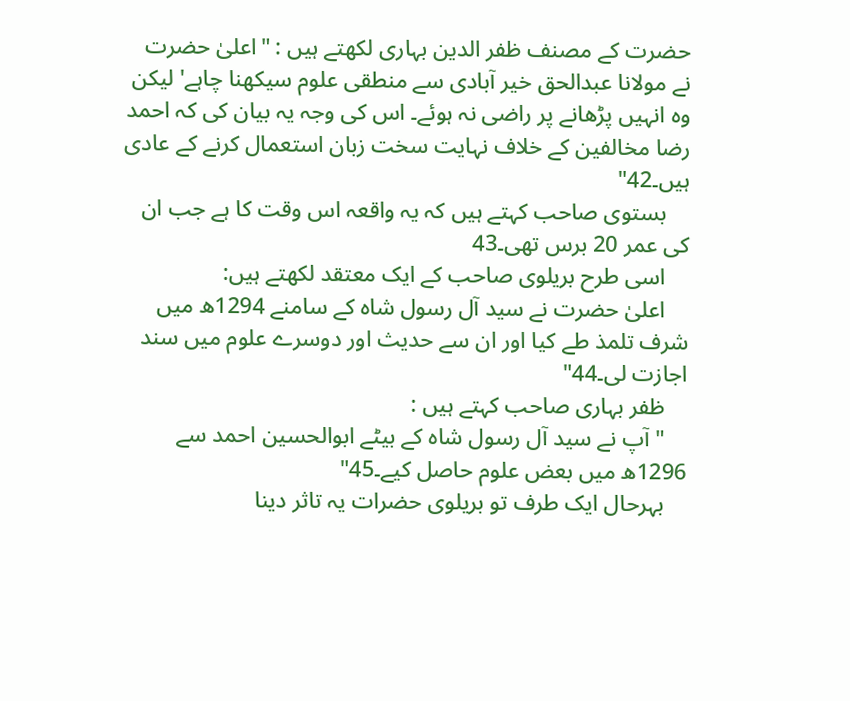حضرت کے مصنف ظفر الدین بہاری لکھتے ہیں : "اعلیٰ حضرت نے مولانا عبدالحق خیر آبادی سے منطقی علوم سیکھنا چاہے' لیکن وہ انہیں پڑھانے پر راضی نہ ہوئے۔ اس کی وجہ یہ بیان کی کہ احمد رضا مخالفین کے خلاف نہایت سخت زبان استعمال کرنے کے عادی ہیں۔42"
    بستوی صاحب کہتے ہیں کہ یہ واقعہ اس وقت کا ہے جب ان کی عمر 20 برس تھی۔43
    اسی طرح بریلوی صاحب کے ایک معتقد لکھتے ہیں:
    اعلیٰ حضرت نے سید آل رسول شاہ کے سامنے 1294ھ میں شرف تلمذ طے کیا اور ان سے حدیث اور دوسرے علوم میں سند اجازت لی۔44"
    ظفر بہاری صاحب کہتے ہیں :
    "آپ نے سید آل رسول شاہ کے بیٹے ابوالحسین احمد سے 1296ھ میں بعض علوم حاصل کیے۔45"
    بہرحال ایک طرف تو بریلوی حضرات یہ تاثر دینا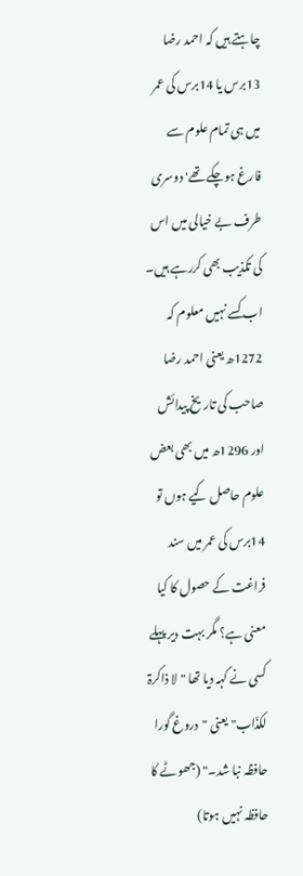چاہتے ہیں کہ احمد رضا 13برس یا 14برس کی عمر میں ہی تمام علوم سے فارغ ہوچکے تھے' دوسری طرف بے خیالی میں اس کی تکذیب بھی کررہے ہیں۔ اب کسے نہیں معلوم کہ 1272ھ یعنی احمد رضا صاحب کی تاریخ پیدائش اور 1296ھ میں بھی بعض علوم حاصل کیے ہوں تو 14برس کی عمر میں سند فراغت کے حصول کا کیا معنی ہے؟ مگر بہت دیر پہلے کسی نے کہہ دیا تھا "لا ذاکرۃ لکذّاب" یعنی "دروغ گورا حافظہ نبا شد۔" (جھوٹے کا حافظہ نہیں ہوتا)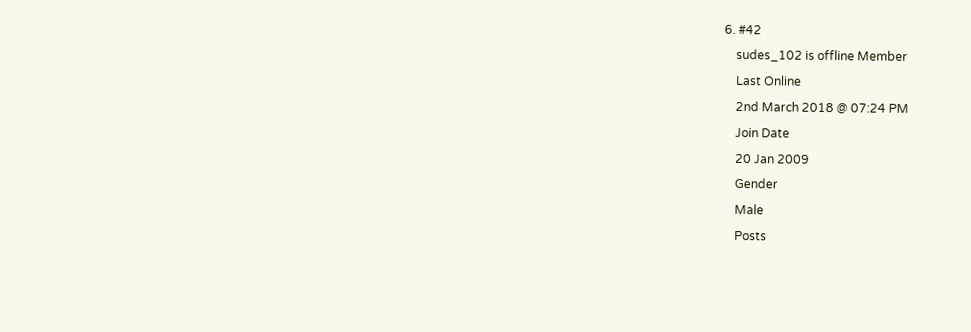6. #42
    sudes_102 is offline Member
    Last Online
    2nd March 2018 @ 07:24 PM
    Join Date
    20 Jan 2009
    Gender
    Male
    Posts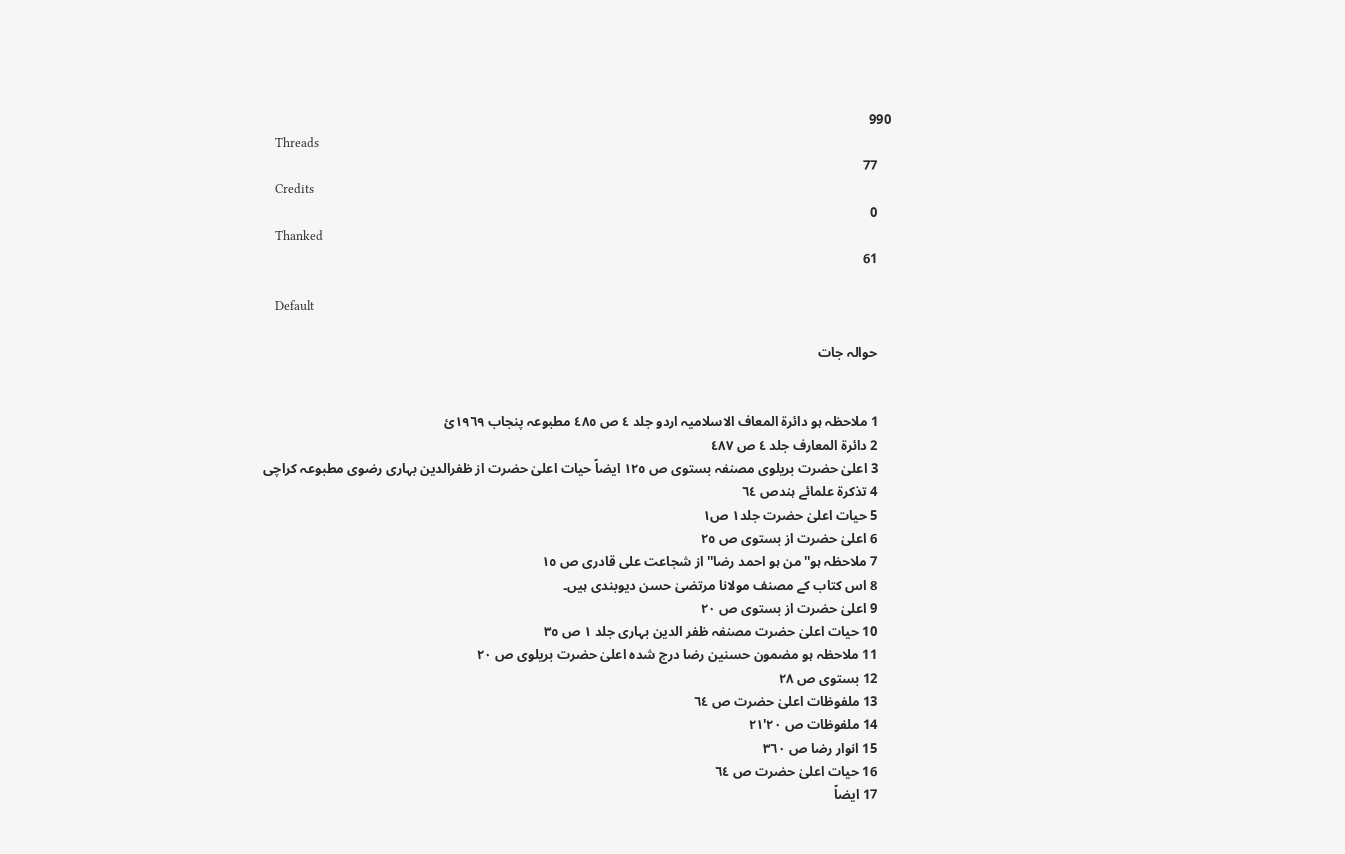990
    Threads
    77
    Credits
    0
    Thanked
    61

    Default

    حوالہ جات


    1 ملاحظہ ہو دائرة المعاف الاسلامیہ اردو جلد ٤ ص ٤٨٥ مطبوعہ پنجاب ١٩٦٩ئ
    2 دائرة المعارف جلد ٤ ص ٤٨٧
    3 اعلیٰ حضرت بریلوی مصنفہ بستوی ص ١٢٥ ایضاً حیات اعلیٰ حضرت از ظفرالدین بہاری رضوی مطبوعہ کراچی
    4 تذکرة علمائے ہندص ٦٤
    5 حیات اعلیٰ حضرت جلد١ ص١
    6 اعلیٰ حضرت از بستوی ص ٢٥
    7 ملاحظہ ہو''من ہو احمد رضا'' از شجاعت علی قادری ص ١٥
    8 اس کتاب کے مصنف مولانا مرتضیٰ حسن دیوبندی ہیں۔
    9 اعلیٰ حضرت از بستوی ص ٢٠
    10 حیات اعلیٰ حضرت مصنفہ ظفر الدین بہاری جلد ١ ص ٣٥
    11 ملاحظہ ہو مضمون حسنین رضا درج شدہ اعلیٰ حضرت بریلوی ص ٢٠
    12 بستوی ص ٢٨
    13 ملفوظات اعلیٰ حضرت ص ٦٤
    14 ملفوظات ص ٢٠'٢١
    15 انوار رضا ص ٣٦٠
    16 حیات اعلیٰ حضرت ص ٦٤
    17 ایضاً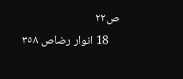ص٢٢
    18 انوار رضاص ٣٥٨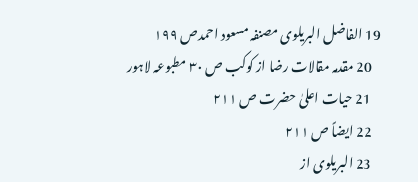19 الفاضل البریلوی مصنفہ مسعود احمدص ١٩٩
    20 مقدمہ مقالات رضا از کوکب ص ٣٠ مطبوعہ لاہور
    21 حیات اعلیٰ حضرت ص ٢١١
    22 ایضاً ص ٢١١
    23 البریلوی از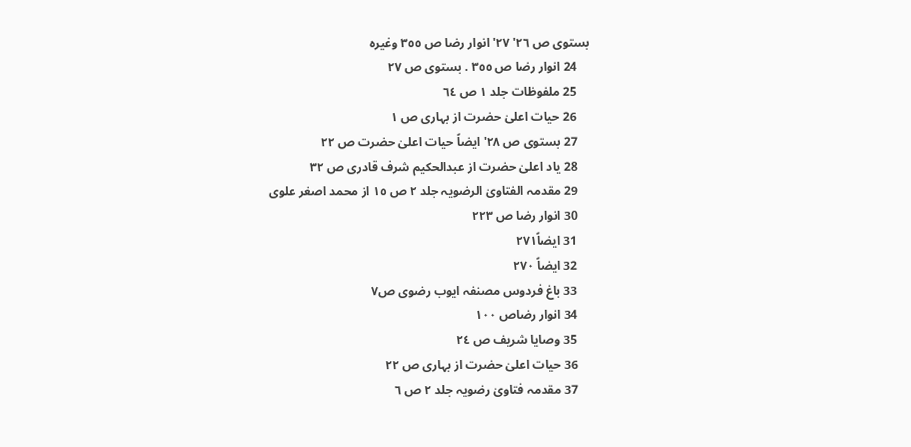بستوی ص ٢٦' ٢٧' انوار رضا ص ٣٥٥ وغیرہ
    24 انوار رضا ص ٣٥٥ . بستوی ص ٢٧
    25 ملفوظات جلد ١ ص ٦٤
    26 حیات اعلیٰ حضرت از بہاری ص ١
    27 بستوی ص ٢٨' ایضاً حیات اعلیٰ حضرت ص ٢٢
    28 یاد اعلیٰ حضرت از عبدالحکیم شرف قادری ص ٣٢
    29 مقدمہ الفتاویٰ الرضویہ جلد ٢ ص ١٥ از محمد اصغر علوی
    30 انوار رضا ص ٢٢٣
    31 ایضاً٢٧١
    32 ایضاً ٢٧٠
    33 باغ فردوس مصنفہ ایوب رضوی ص٧
    34 انوار رضاص ١٠٠
    35 وصایا شریف ص ٢٤
    36 حیات اعلیٰ حضرت از بہاری ص ٢٢
    37 مقدمہ فتاویٰ رضویہ جلد ٢ ص ٦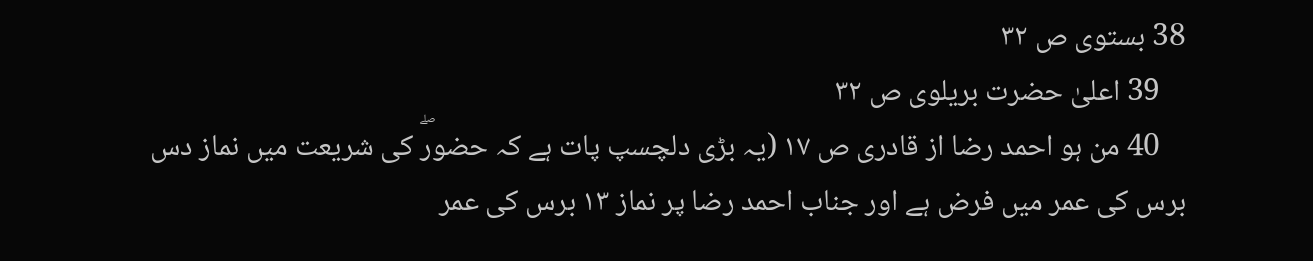38 بستوی ص ٣٢
    39 اعلیٰ حضرت بریلوی ص ٣٢
    40 من ہو احمد رضا از قادری ص ١٧ (یہ بڑی دلچسپ پات ہے کہ حضورۖ کی شریعت میں نماز دس برس کی عمر میں فرض ہے اور جناب احمد رضا پر نماز ١٣ برس کی عمر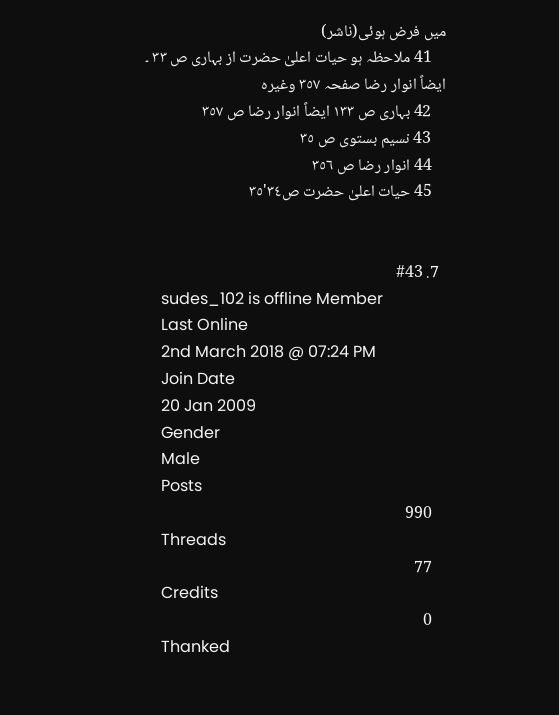میں فرض ہوئی(ناشر)
    41 ملاحظہ ہو حیات اعلیٰ حضرت از بہاری ص ٣٣ ۔ ایضاً انوار رضا صفحہ ٣٥٧ وغیرہ
    42 بہاری ص ١٣٣ ایضاً انوار رضا ص ٣٥٧
    43 نسیم بستوی ص ٣٥
    44 انوار رضا ص ٣٥٦
    45 حیات اعلیٰ حضرت ص٣٤'٣٥


  7. #43
    sudes_102 is offline Member
    Last Online
    2nd March 2018 @ 07:24 PM
    Join Date
    20 Jan 2009
    Gender
    Male
    Posts
    990
    Threads
    77
    Credits
    0
    Thanked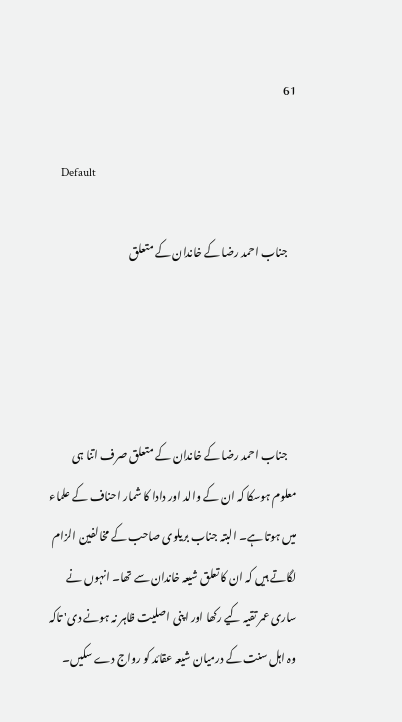61

    Default

    جناب احمد رضا کے خاندان کے متعلق




    جناب احمد رضا کے خاندان کے متعلق صرف اتنا ہی معلوم ہوسکا کہ ان کے والد اور دادا کا شمار احناف کے علماء میں ہوتا ہے۔ البتہ جناب بریلوی صاحب کے مخالفین الزام لگاتے ہیں کہ ان کا تعلق شیعہ خاندان سے تھا۔ انہوں نے ساری عمر تقیہ کیے رکھا اور اپنی اصلیت ظاہر نہ ہونے دی' تاکہ وہ اہل سنت کے درمیان شیعہ عقائد کو رواج دے سکیں۔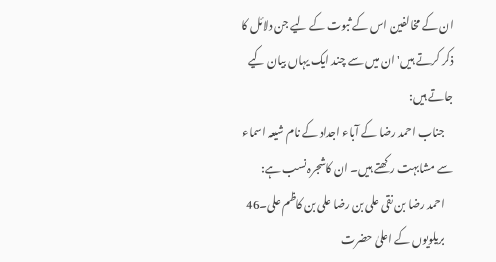ان کے مخالفین اس کے ثبوت کے لیے جن دلائل کا ذکر کرتے ہیں' ان میں سے چند ایک یہاں بیان کیے جاتے ہیں:
    جناب احمد رضا کے آباء اجداد کے نام شیعہ اسماء سے مشابہت رکھتے ہیں۔ ان کاشجرہ نسب ہے:
    احمد رضا بن نقی علی بن رضا علی بن کاظم علی۔46
    بریلویوں کے اعلیٰ حضرت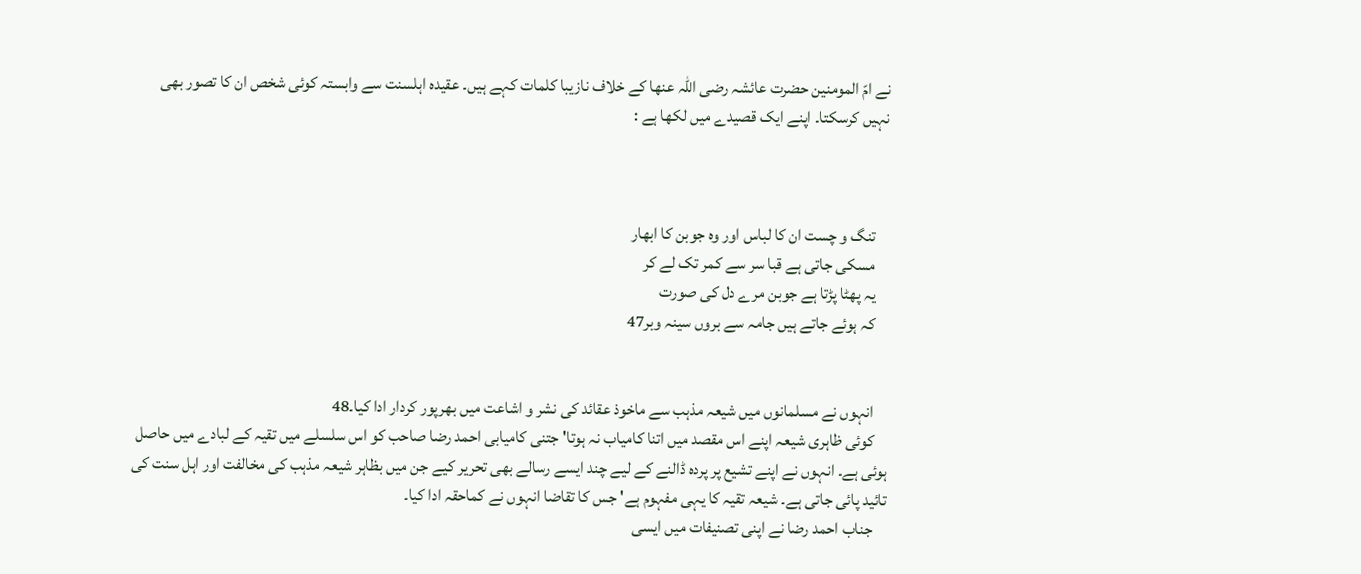نے امّ المومنین حضرت عائشہ رضی اللہ عنھا کے خلاف نازیبا کلمات کہے ہیں۔ عقیدہ اہلسنت سے وابستہ کوئی شخص ان کا تصور بھی نہیں کرسکتا۔ اپنے ایک قصیدے میں لکھا ہے :



    تنگ و چست ان کا لباس اور وہ جوبن کا ابھار
    مسکی جاتی ہے قبا سر سے کمر تک لے کر
    یہ پھٹا پڑتا ہے جوبن مرے دل کی صورت
    کہ ہوئے جاتے ہیں جامہ سے بروں سینہ وبر47


    انہوں نے مسلمانوں میں شیعہ مذہب سے ماخوذ عقائد کی نشر و اشاعت میں بھرپور کردار ادا کیا۔48
    کوئی ظاہری شیعہ اپنے اس مقصد میں اتنا کامیاب نہ ہوتا' جتنی کامیابی احمد رضا صاحب کو اس سلسلے میں تقیہ کے لبادے میں حاصل ہوئی ہے۔ انہوں نے اپنے تشیع پر پردہ ڈالنے کے لیے چند ایسے رسالے بھی تحریر کیے جن میں بظاہر شیعہ مذہب کی مخالفت اور اہل سنت کی تائید پائی جاتی ہے۔ شیعہ تقیہ کا یہی مفہوم ہے' جس کا تقاضا انہوں نے کماحقہ ادا کیا۔
    جناب احمد رضا نے اپنی تصنیفات میں ایسی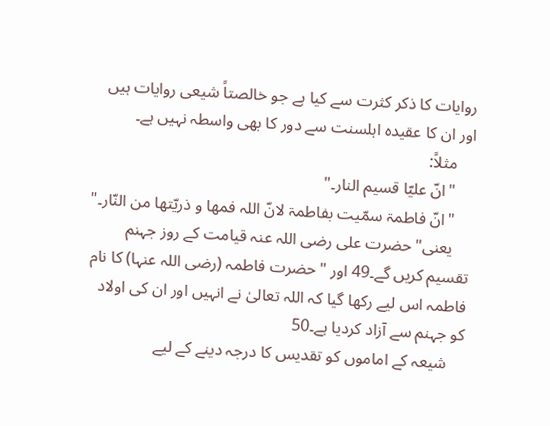روایات کا ذکر کثرت سے کیا ہے جو خالصتاً شیعی روایات ہیں اور ان کا عقیدہ اہلسنت سے دور کا بھی واسطہ نہیں ہے۔
    مثلاً:
    "انّ علیّا قسیم النار۔"
    "انّ فاطمۃ سمّیت بفاطمۃ لانّ اللہ فمھا و ذریّتھا من النّار۔"
    یعنی"حضرت علی رضی اللہ عنہ قیامت کے روز جہنم تقسیم کریں گے۔49 اور "حضرت فاطمہ (رضی اللہ عنہا) کا نام فاطمہ اس لیے رکھا گیا کہ اللہ تعالیٰ نے انہیں اور ان کی اولاد کو جہنم سے آزاد کردیا ہے۔50
    شیعہ کے اماموں کو تقدیس کا درجہ دینے کے لیے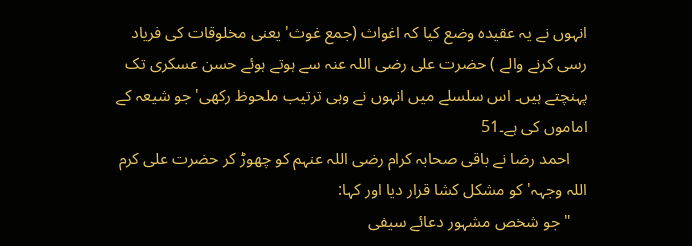انہوں نے یہ عقیدہ وضع کیا کہ اغواث (جمع غوث' یعنی مخلوقات کی فریاد رسی کرنے والے ) حضرت علی رضی اللہ عنہ سے ہوتے ہوئے حسن عسکری تک پہنچتے ہیں۔ اس سلسلے میں انہوں نے وہی ترتیب ملحوظ رکھی' جو شیعہ کے اماموں کی ہے۔51
    احمد رضا نے باقی صحابہ کرام رضی اللہ عنہم کو چھوڑ کر حضرت علی کرم اللہ وجہہ' کو مشکل کشا قرار دیا اور کہا:
    "جو شخص مشہور دعائے سیفی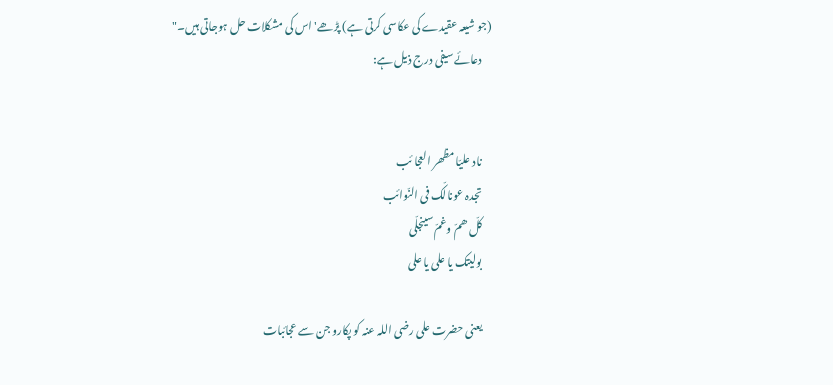(جو شیعہ عقیدے کی عکاسی کرتی ہے) پڑھے' اس کی مشکلات حل ہوجاتی ہیں۔"
    دعائے سیفی درج ذیل ہے:


    ناد علیّا مظھر العجا ئب
    تجدہ عونالّک فی النّوائب
    کلّ ھمّ وغمّ سینجلّی
    بولیتک یا علی یا علی

    یعنی حضرت علی رضی اللہ عنہ کو پکارو جن سے عجائبات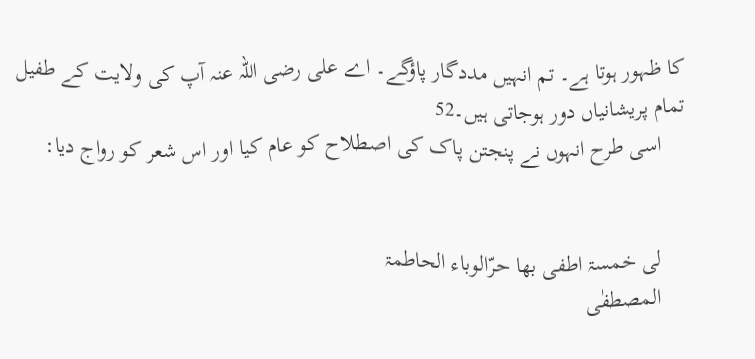کا ظہور ہوتا ہے۔ تم انہیں مددگار پاؤگے۔ اے علی رضی اللہ عنہ آپ کی ولایت کے طفیل تمام پریشانیاں دور ہوجاتی ہیں۔52
    اسی طرح انہوں نے پنجتن پاک کی اصطلاح کو عام کیا اور اس شعر کو رواج دیا:


    لی خمسۃ اطفی بھا حرّالوباء الحاطمۃ
    المصطفٰی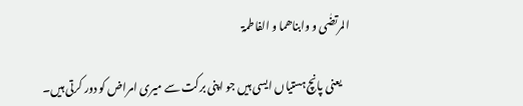المرتضٰی و وابناھما و الفاطمۃ

    یعنی پانچ ہستیاں ایسی ہیں جو اپنی برکت سے میری امراض کو دور کرتی ہیں۔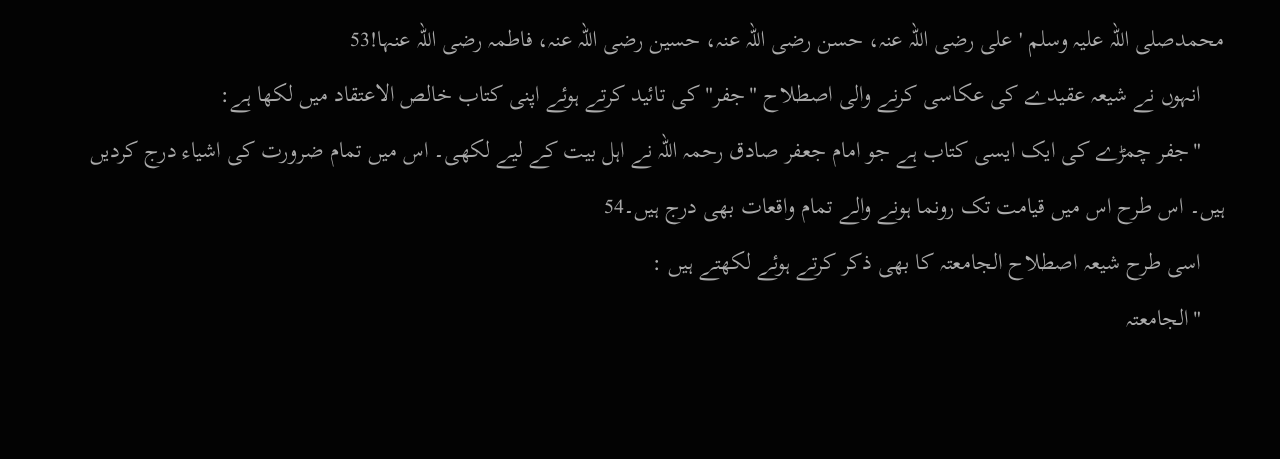محمدصلی اللہ علیہ وسلم ' علی رضی اللہ عنہ، حسن رضی اللہ عنہ، حسین رضی اللہ عنہ، فاطمہ رضی اللہ عنہا!53
    انہوں نے شیعہ عقیدے کی عکاسی کرنے والی اصطلاح "جفر" کی تائید کرتے ہوئے اپنی کتاب خالص الاعتقاد میں لکھا ہے:
    "جفر چمڑے کی ایک ایسی کتاب ہے جو امام جعفر صادق رحمہ اللہ نے اہل بیت کے لیے لکھی۔ اس میں تمام ضرورت کی اشیاء درج کردیں ہیں۔ اس طرح اس میں قیامت تک رونما ہونے والے تمام واقعات بھی درج ہیں۔54
    اسی طرح شیعہ اصطلاح الجامعتہ کا بھی ذکر کرتے ہوئے لکھتے ہیں :
    "الجامعتہ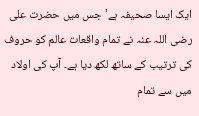ایک ایسا صحیفہ ہے' جس میں حضرت علی رضی اللہ عنہ نے تمام واقعات عالم کو حروف کی ترتیب کے ساتھ لکھ دیا ہے۔ آپ کی اولاد میں سے تمام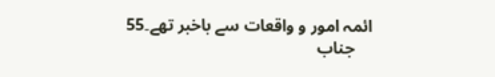ائمہ امور و واقعات سے باخبر تھے۔55
    جناب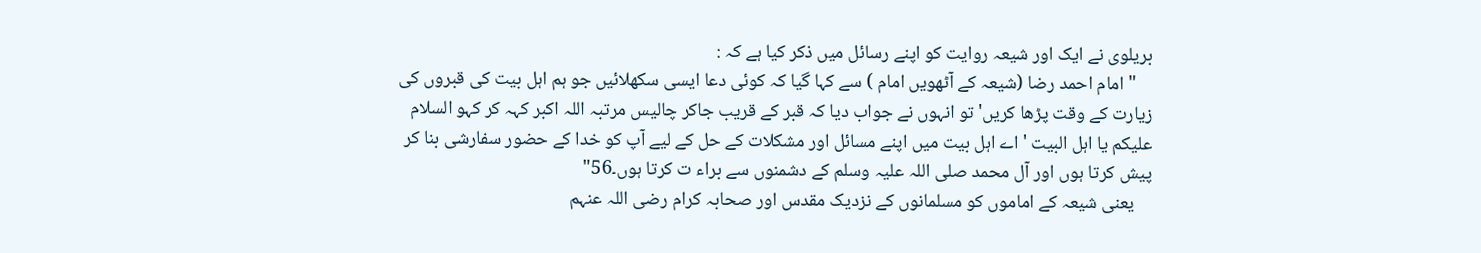بریلوی نے ایک اور شیعہ روایت کو اپنے رسائل میں ذکر کیا ہے کہ :
    "امام احمد رضا (شیعہ کے آٹھویں امام ) سے کہا گیا کہ کوئی دعا ایسی سکھلائیں جو ہم اہل بیت کی قبروں کی زیارت کے وقت پڑھا کریں' تو انہوں نے جواب دیا کہ قبر کے قریب جاکر چالیس مرتبہ اللہ اکبر کہہ کر کہو السلام علیکم یا اہل البیت ' اے اہل بیت میں اپنے مسائل اور مشکلات کے حل کے لیے آپ کو خدا کے حضور سفارشی بنا کر پیش کرتا ہوں اور آل محمد صلی اللہ علیہ وسلم کے دشمنوں سے براء ت کرتا ہوں۔56"
    یعنی شیعہ کے اماموں کو مسلمانوں کے نزدیک مقدس اور صحابہ کرام رضی اللہ عنہم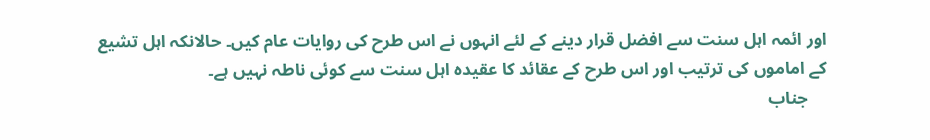اور ائمہ اہل سنت سے افضل قرار دینے کے لئے انہوں نے اس طرح کی روایات عام کیں۔ حالانکہ اہل تشیع کے اماموں کی ترتیب اور اس طرح کے عقائد کا عقیدہ اہل سنت سے کوئی ناطہ نہیں ہے۔
    جناب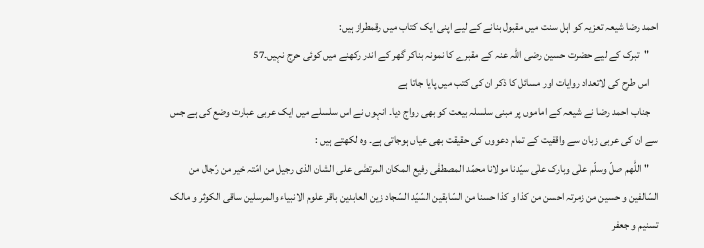احمد رضا شیعہ تعزیہ کو اہل سنت میں مقبول بنانے کے لیے اپنی ایک کتاب میں رقمطراز ہیں:
    "تبرک کے لیے حضرت حسین رضی اللہ عنہ کے مقبرے کا نمونہ بناکر گھر کے اندر رکھنے میں کوئی حرج نہیں۔57
    اس طرح کی لاتعداد روایات اور مسائل کا ذکر ان کی کتب میں پایا جاتا ہے
    جناب احمد رضا نے شیعہ کے اماموں پر مبنی سلسلہ بیعت کو بھی رواج دیا۔ انہوں نے اس سلسلے میں ایک عربی عبارت وضع کی ہے جس سے ان کی عربی زبان سے واقفیت کے تمام دعووں کی حقیقت بھی عیاں ہوجاتی ہے۔ وہ لکھتے ہیں :
    "اللّٰھم صلّ وسلّم علٰی وبارک علٰی سیّدنا مولانا محمّد المصطفٰی رفیع المکان المرتضٰی علی الشان الذی رجیل من امّتہ خیر من رّجال من السّالفین و حسین من زمرتہ احسن من کذا و کذا حسنا من السّابقین السّیّد السّجاد زین العابدین باقر علوم الانبیاء والمرسلین ساقی الکوثر و مالک تسنیم و جعفر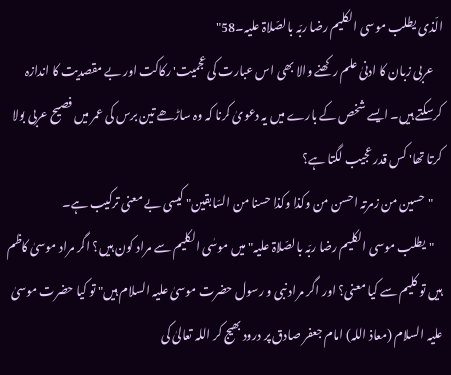الّذی یطلب موسی الکلیم رضا ربّہ بالصّلاۃ علیہ۔58"
    عربی زبان کا ادنیٰ علم رکھنے والا بھی اس عبارت کی عجمیت' رکاکت اور بے مقصدیت کا اندازہ کرسکتے ہیں۔ ایسے شخص کے بارے میں یہ دعویٰ کرنا کہ وہ ساڑھے تین برس کی عمر میں فصیح عربی بولا کرتا تھا' کس قدر عجیب لگتا ہے؟
    "حسین من زمرتہ احسن من وکذا وکذا حسنا من السّابقین" کیسی بے معنی ترکیب ہے۔
    "یطلب موسی الکلیم رضا ربّہ بالصّلاۃ علیہ" میں موسٰی الکلیم سے مراد کون ہیں؟ اگر مراد موسیٰ کاظم ہیں تو کلیم سے کیا معنی؟ اور اگر مراد نبی و رسول حضرت موسیٰ علیہ السلام ہیں" تو کیا حضرت موسیٰ علیہ السلام (معاذ اللہ) امام جعفر صادق پر درود بھیج کر اللہ تعالیٰ کی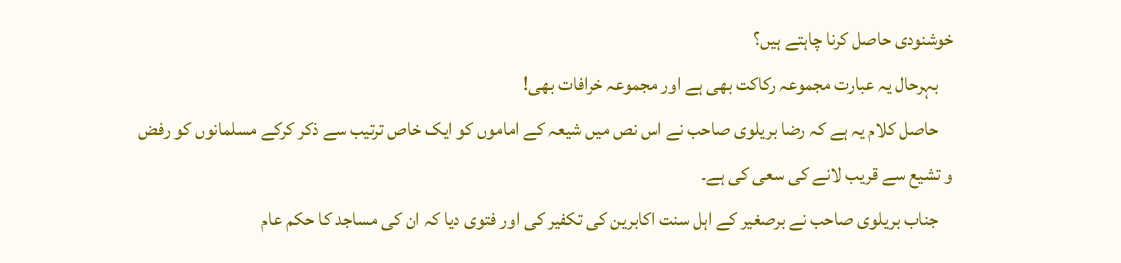خوشنودی حاصل کرنا چاہتے ہیں؟
    بہرحال یہ عبارت مجموعہ رکاکت بھی ہے اور مجموعہ خرافات بھی!
    حاصل کلام یہ ہے کہ رضا بریلوی صاحب نے اس نص میں شیعہ کے اماموں کو ایک خاص ترتیب سے ذکر کرکے مسلمانوں کو رفض و تشیع سے قریب لانے کی سعی کی ہے۔
    جناب بریلوی صاحب نے برصغیر کے اہل سنت اکابرین کی تکفیر کی اور فتوی دیا کہ ان کی مساجد کا حکم عام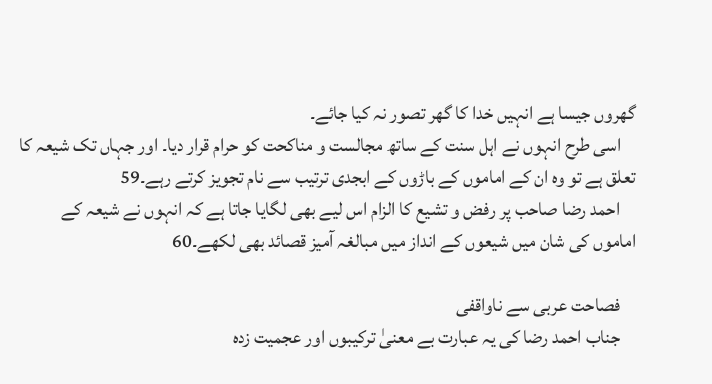گھروں جیسا ہے انہیں خدا کا گھر تصور نہ کیا جائے۔
    اسی طرح انہوں نے اہل سنت کے ساتھ مجالست و مناکحت کو حرام قرار دیا۔ اور جہاں تک شیعہ کا تعلق ہے تو وہ ان کے اماموں کے باڑوں کے ابجدی ترتیب سے نام تجویز کرتے رہے۔59
    احمد رضا صاحب پر رفض و تشیع کا الزام اس لیے بھی لگایا جاتا ہے کہ انہوں نے شیعہ کے اماموں کی شان میں شیعوں کے انداز میں مبالغہ آمیز قصائد بھی لکھے۔60

    فصاحت عربی سے ناواقفی
    جناب احمد رضا کی یہ عبارت بے معنیٰ ترکیبوں اور عجمیت زدہ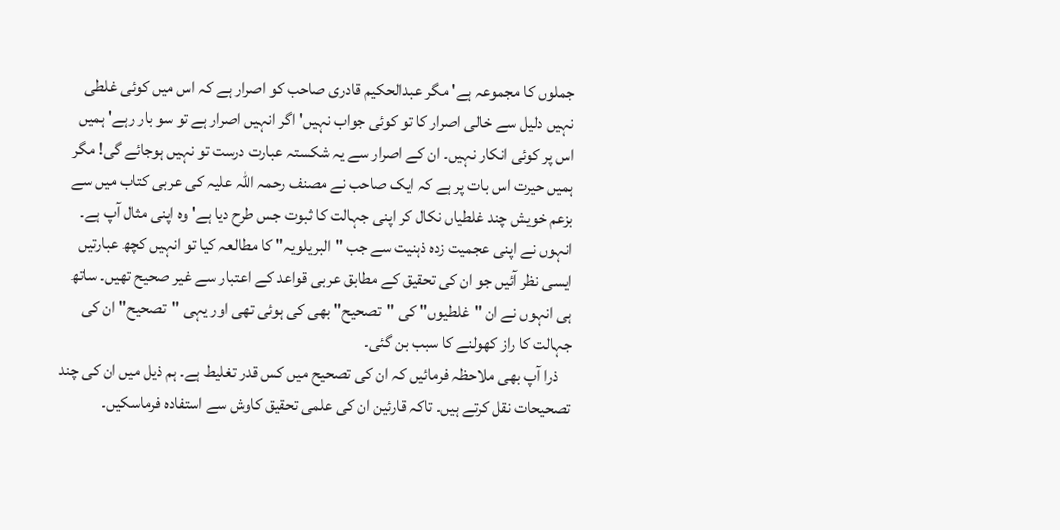جملوں کا مجموعہ ہے' مگر عبدالحکیم قادری صاحب کو اصرار ہے کہ اس میں کوئی غلطی نہیں دلیل سے خالی اصرار کا تو کوئی جواب نہیں' اگر انہیں اصرار ہے تو سو بار رہے' ہمیں اس پر کوئی انکار نہیں۔ ان کے اصرار سے یہ شکستہ عبارت درست تو نہیں ہوجائے گی! مگر ہمیں حیرت اس بات پر ہے کہ ایک صاحب نے مصنف رحمہ اللہ علیہ کی عربی کتاب میں سے بزعم خویش چند غلطیاں نکال کر اپنی جہالت کا ثبوت جس طرح دیا ہے' وہ اپنی مثال آپ ہے۔ انہوں نے اپنی عجمیت زدہ ذہنیت سے جب "البریلویہ" کا مطالعہ کیا تو انہیں کچھ عبارتیں ایسی نظر آئیں جو ان کی تحقیق کے مطابق عربی قواعد کے اعتبار سے غیر صحیح تھیں۔ ساتھ ہی انہوں نے ان "غلطیوں" کی "تصحیح" بھی کی ہوئی تھی اور یہی "تصحیح" ان کی جہالت کا راز کھولنے کا سبب بن گئی۔
    ذرا آپ بھی ملاحظہ فرمائیں کہ ان کی تصحیح میں کس قدر تغلیط ہے۔ ہم ذیل میں ان کی چند تصحیحات نقل کرتے ہیں۔ تاکہ قارئین ان کی علمی تحقیق کاوش سے استفادہ فرماسکیں۔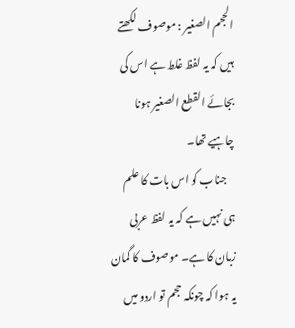الحجم الصغیر : موصوف لکھتے ہیں کہ یہ لفظ غلط ہے اس کی بجائے القطع الصغیر ہونا چاہیے تھا۔
    جناب کو اس بات کا علم ہی نہیں ہے کہ یہ لفظ عربی زبان کا ہے۔ موصوف کا گمان یہ ہوا کہ چونکہ حجم تو اردو میں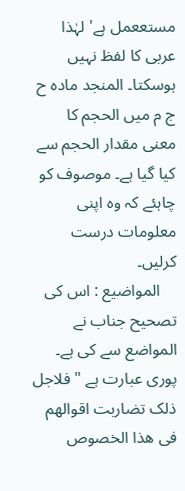مستععمل ہے' لہٰذا عربی کا لفظ نہیں ہوسکتا۔ المنجد مادہ ح ج م میں الحجم کا معنی مقدار الحجم سے کیا گیا ہے۔ موصوف کو چاہئے کہ وہ اپنی معلومات درست کرلیں۔
    المواضیع : اس کی تصحیح جناب نے المواضع سے کی ہے۔ پوری عبارت ہے "فلاجل ذلک تضاربت اقوالھم فی ھذا الخصوص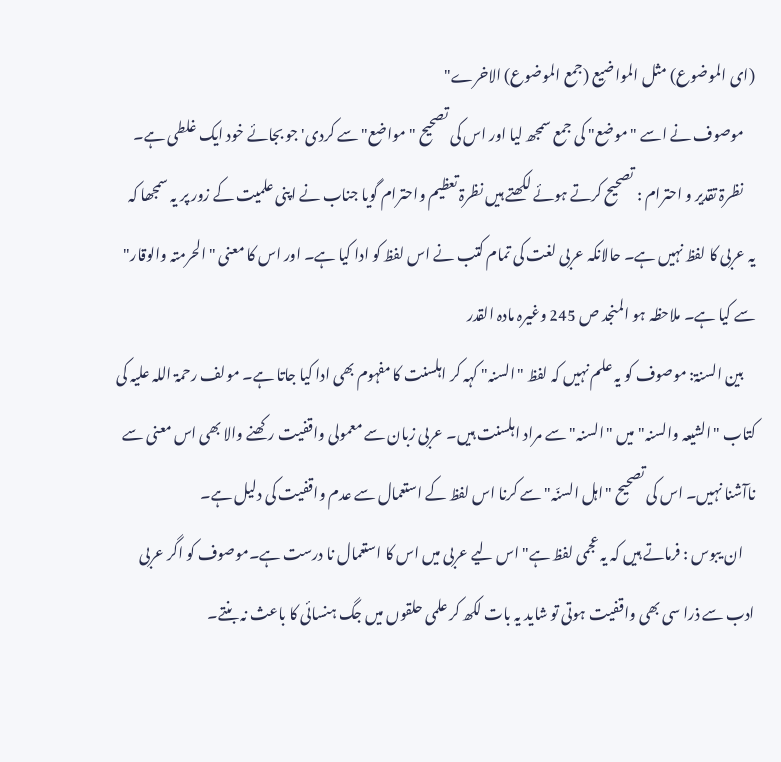(ای الموضوع) مثل المواضیع (جمع الموضوع) الاخرے"
    موصوف نے اسے "موضع" کی جمع سمجھ لیا اور اس کی تصحیح "مواضع" سے کردی' جو بجائے خود ایک غلطی ہے۔
    نظرۃ تقدیر و احترام : تصحیح کرتے ہوئے لکھتے ہیں نظرۃ تعظیم واحترام گویا جناب نے اپنی علمیت کے زور پر یہ سمجھا کہ یہ عربی کا لفظ نہیں ہے۔ حالانکہ عربی لغت کی تمام کتب نے اس لفظ کو ادا کیا ہے۔ اور اس کا معنی "الحرمتہ والوقار" سے کیا ہے۔ ملاحظہ ہو المنجد ص 245 وغیرہ مادہ القدر
    بین السنۃ: موصوف کو یہ علم نہیں کہ لفظ "السنہ" کہہ کر اہلسنت کا مفہوم بھی ادا کیا جاتا ہے۔ مولف رحمۃ اللہ علیہ کی کتاب "الشیعہ والسنہ" میں "السنہ" سے مراد اہلسنت ہیں۔ عربی زبان سے معمولی واقفیت رکھنے والا بھی اس معنی سے ناآشنا نہیں۔ اس کی تصحیح "اہل السنّہ" سے کرنا اس لفظ کے استعمال سے عدم واقفیت کی دلیل ہے۔
    ان یبوس : فرماتے ہیں کہ یہ عجمی لفظ ہے" اس لیے عربی میں اس کا استعمال نا درست ہے۔موصوف کو اگر عربی ادب سے ذرا سی بھی واقفیت ہوتی تو شاید یہ بات لکھ کر علمی حلقوں میں جگ ہنسائی کا باعث نہ بنتے۔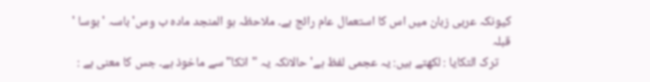کیونکہ عربی زبان میں اس کا استعمال عام رائج ہے۔ ملاحظہ ہو المنجد مادہ ب وس' باسہ ' بوسا ' قبلہ
    ترک التکایا : لکھتے ہیں: یہ عجمی لفظ ہے' حالانکہ یہ "اتکا" سے ماخوذ ہے۔ جس کا معنی ہے :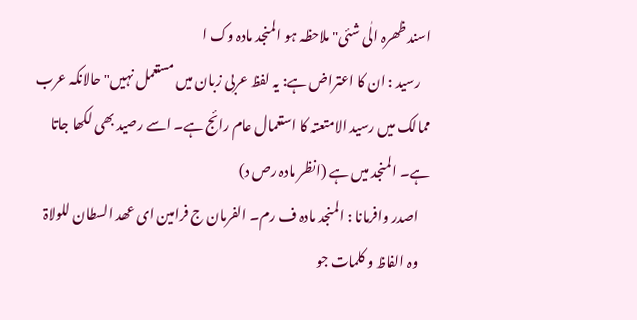اسند ظھرہ الٰی شئی" ملاحظہ ہو المنجد مادہ وک ا
    رسید : ان کا اعتراض ہے: یہ لفظ عربی زبان میں مستعمل نہیں" حالانکہ عرب ممالک میں رسید الامتعتہ کا استعمال عام رائج ہے۔ اسے رصید بھی لکھا جاتا ہے۔ المنجد میں ہے (انظر مادہ رص د)
    اصدر وافرمانا : المنجد مادہ ف رم۔ الفرمان ج فرامین ای عھد السطان للولاۃ
    وہ الفاظ و کلمات جو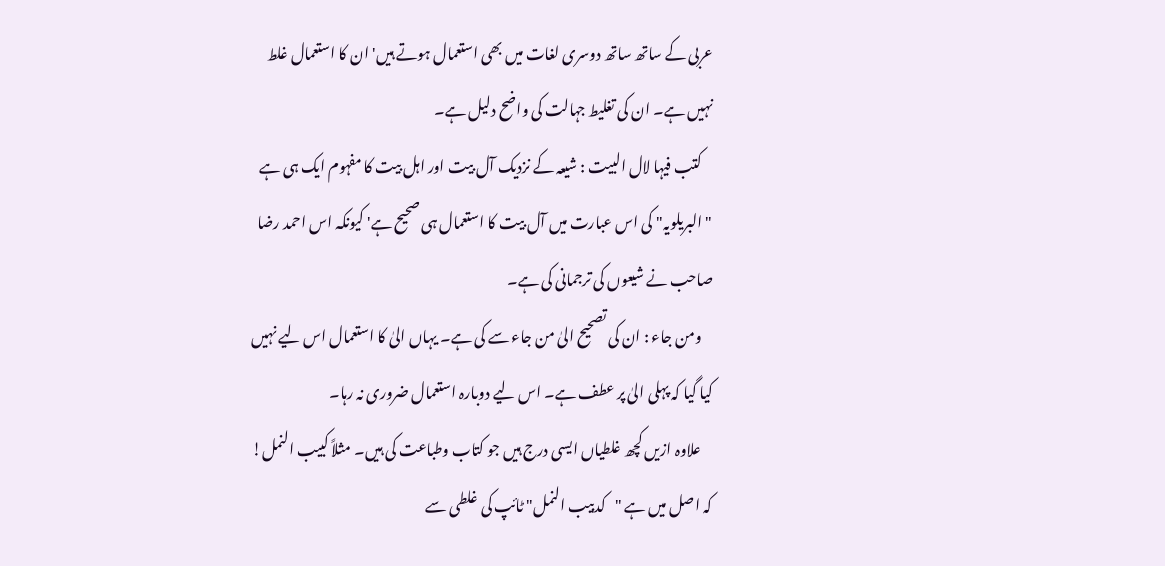عربی کے ساتھ ساتھ دوسری لغات میں بھی استعمال ہوتے ہیں' ان کا استعمال غلط نہیں ہے۔ ان کی تغلیط جہالت کی واضح دلیل ہے۔
    کتب فیہا لال البیت : شیعہ کے نزدیک آل بیت اور اہل بیت کا مفہوم ایک ہی ہے "البریلویہ" کی اس عبارت میں آل بیت کا استعمال ہی صحیح ہے' کیونکہ اس احمد رضا صاحب نے شیعوں کی ترجمانی کی ہے۔
    ومن جاء : ان کی تصحیح الیٰ من جاء سے کی ہے۔ یہاں الیٰ کا استعمال اس لیے نہیں کیا گیا کہ پہلی الیٰ پر عطف ہے۔ اس لیے دوبارہ استعمال ضروری نہ رہا۔
    علاوہ ازیں کچھ غلطیاں ایسی درج ہیں جو کتاب وطباعت کی ہیں۔ مثلاً کبیب النمل! کہ اصل میں ہے "کدبیب النمل" ٹائپ کی غلطی سے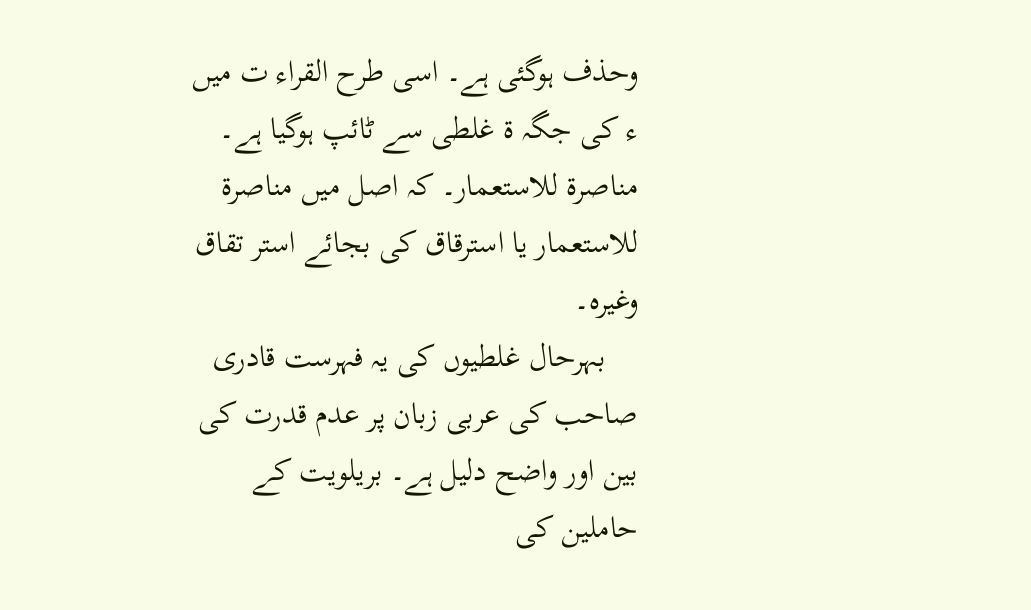وحذف ہوگئی ہے۔ اسی طرح القراء ت میں ء کی جگہ ۃ غلطی سے ٹائپ ہوگیا ہے۔ مناصرۃ للاستعمار۔ کہ اصل میں مناصرۃ للاستعمار یا استرقاق کی بجائے استر تقاق وغیرہ۔
    بہرحال غلطیوں کی یہ فہرست قادری صاحب کی عربی زبان پر عدم قدرت کی بین اور واضح دلیل ہے۔ بریلویت کے حاملین کی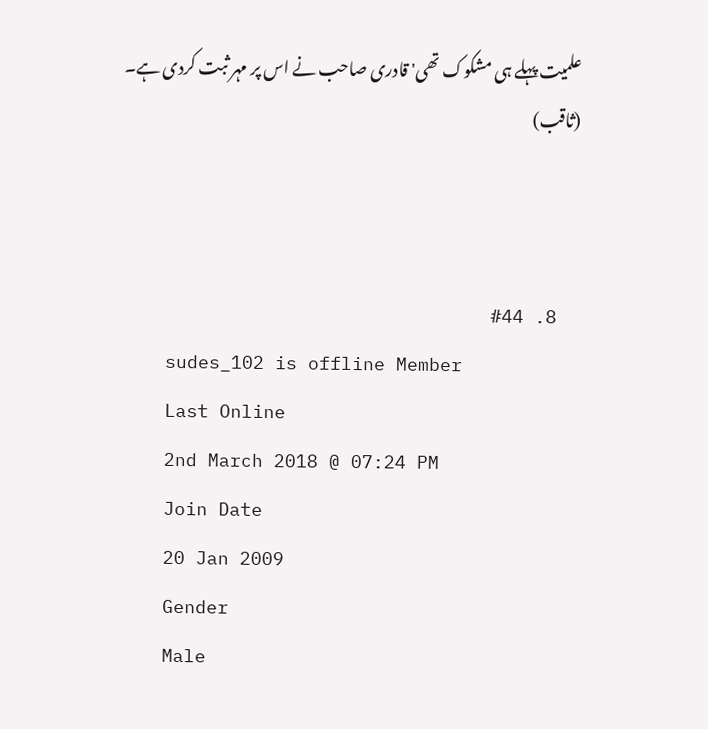علمیت پہلے ہی مشکوک تھی' قادری صاحب نے اس پر مہر ثبت کردی ہے۔ (ثاقب)



  8. #44
    sudes_102 is offline Member
    Last Online
    2nd March 2018 @ 07:24 PM
    Join Date
    20 Jan 2009
    Gender
    Male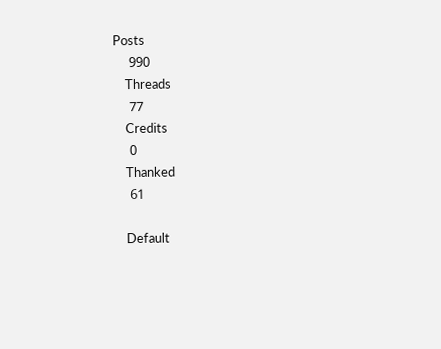Posts
    990
    Threads
    77
    Credits
    0
    Thanked
    61

    Default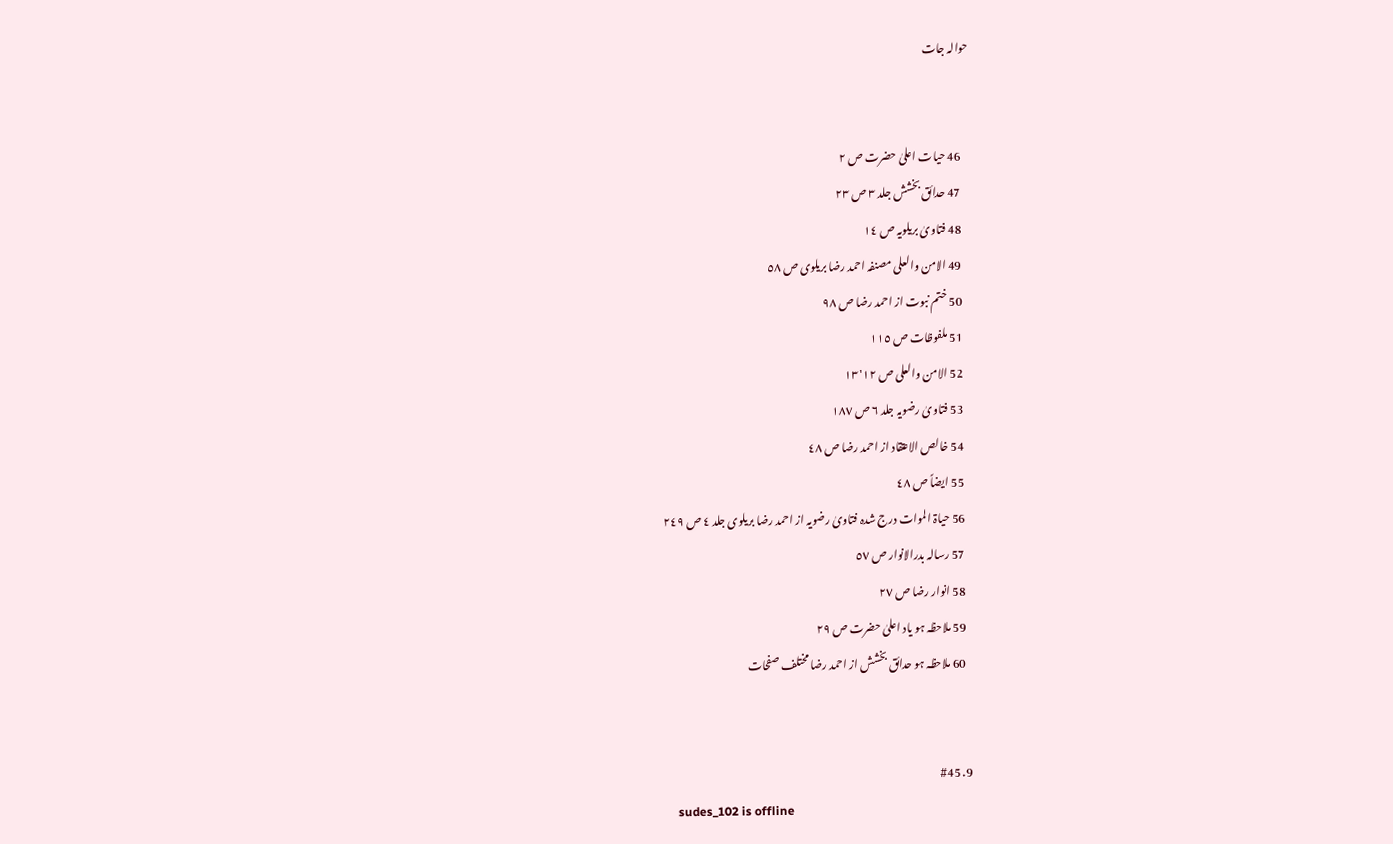حوالہ جات


    46 حیات اعلیٰ حضرت ص ٢
    47 حدائق بخشش جلد ٣ ص ٢٣
    48 فتاویٰ بریلویہ ص ١٤
    49 الامن والعلی مصنفہ احمد رضا بریلوی ص ٥٨
    50 ختم نبوت از احمد رضا ص ٩٨
    51 ملفوظات ص ١١٥
    52 الامن والعلی ص ١٢'١٣
    53 فتاویٰ رضویہ جلد ٦ ص ١٨٧
    54 خالص الاعتقاد از احمد رضا ص ٤٨
    55 ایضاً ص ٤٨
    56 حیاۃ الموات درج شدہ فتاویٰ رضویہ از احمد رضا بریلوی جلد ٤ ص ٢٤٩
    57 رسالہ بدرالانوار ص ٥٧
    58 انوار رضا ص ٢٧
    59 ملاحظہ ہو یاد اعلیٰ حضرت ص ٢٩
    60 ملاحظہ ہو حدائق بخشش از احمد رضا مختلف صفحات


  9. #45
    sudes_102 is offline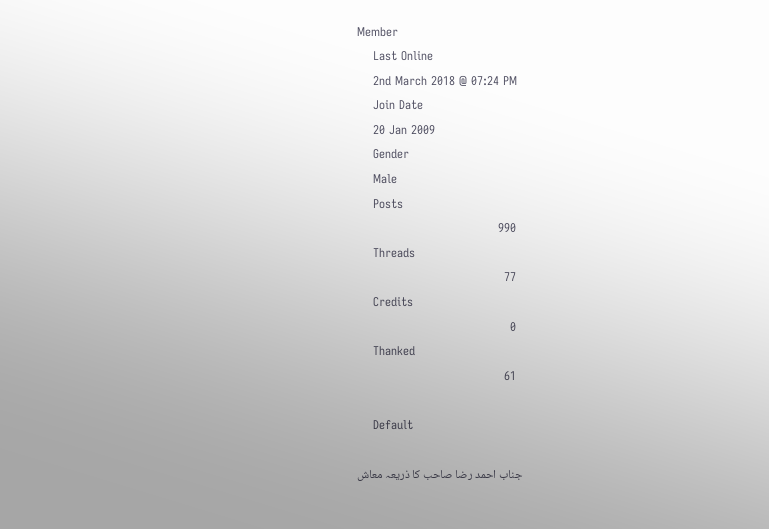Member
    Last Online
    2nd March 2018 @ 07:24 PM
    Join Date
    20 Jan 2009
    Gender
    Male
    Posts
    990
    Threads
    77
    Credits
    0
    Thanked
    61

    Default

    جناب احمد رضا صاحب کا ذریعہ معاش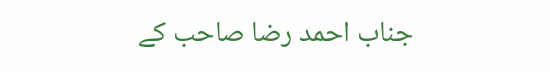جناب احمد رضا صاحب کے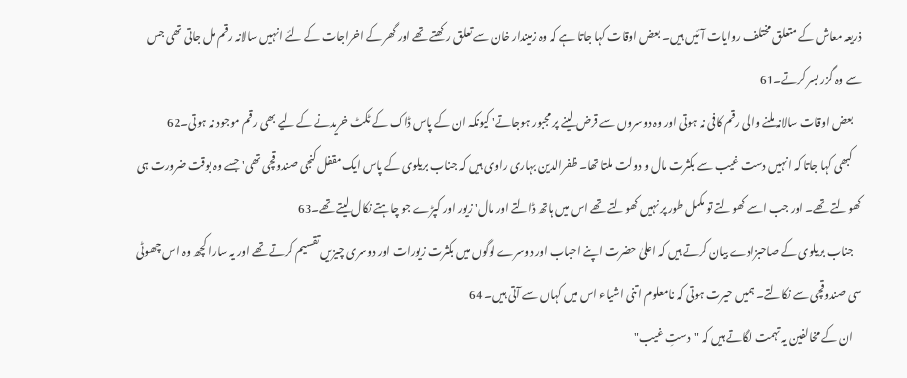ذریعہ معاش کے متعلق مختلف روایات آئیں ہیں۔ بعض اوقات کہا جاتا ہے کہ وہ زمیندار خان سے تعلق رکھتے تھے اور گھر کے اخراجات کے لئے انہیں سالانہ رقم مل جاتی تھی جس سے وہ گزر بسر کرتے۔61
    بعض اوقات سالانہ ملنے والی رقم کافی نہ ہوتی اور وہ دوسروں سے قرض لینے پر مجبور ہوجاتے' کیونکہ ان کے پاس ڈاک کے ٹکٹ خریدنے کے لیے بھی رقم موجود نہ ہوتی۔62
    کبھی کہا جاتا کہ انہیں دست غیب سے بکثرت مال و دولت ملتا تھا۔ ظفرالدین بہاری راوی ہیں کہ جناب بریلوی کے پاس ایک مقفل کنجی صندوقچی تھی' جسے وہ بوقت ضرورت ہی کھولتے تھے۔ اور جب اسے کھولتے تو مکمل طور پر نہیں کھولتے تھے اس میں ہاتھ ڈالتے اور مال' زیور اور کپڑے جو چاہتے نکال لیتے تھے۔63
    جناب بریلوی کے صاحبزادے بیان کرتے ہیں کہ اعلیٰ حضرت اپنے احباب اور دوسرے لوگوں میں بکثرت زیورات اور دوسری چیزیں تقسیم کرتے تھے اور یہ سارا کچھ وہ اس چھوٹی سی صندوقچی سے نکالتے۔ ہمیں حیرت ہوتی کہ نامعلوم اتنی اشیاء اس میں کہاں سے آتی ہیں۔ 64
    ان کے مخالفین یہ تہمت لگاتے ہیں کہ "دستِ غیب"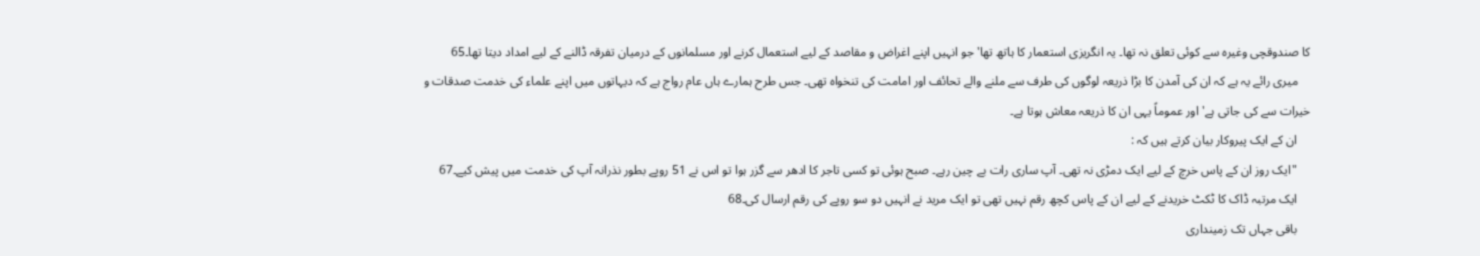کا صندوقچی وغیرہ سے کوئی تعلق نہ تھا۔ یہ انگریزی استعمار کا ہاتھ تھا' جو انہیں اپنے اغراض و مقاصد کے لیے استعمال کرنے اور مسلمانوں کے درمیان تفرقہ ڈالنے کے لیے امداد دیتا تھا۔65
    میری رائے یہ ہے کہ ان کی آمدن کا بڑا ذریعہ لوگوں کی طرف سے ملنے والے تحائف اور امامت کی تنخواہ تھی۔ جس طرح ہمارے ہاں عام رواج ہے کہ دیہاتوں میں اپنے علماء کی خدمت صدقات و خیرات سے کی جاتی ہے' اور عموماً یہی ان کا ذریعہ معاش ہوتا ہے۔
    ان کے ایک پیروکار بیان کرتے ہیں کہ :
    "ایک روز ان کے پاس خرچ کے لیے ایک دمڑی نہ تھی۔ آپ ساری رات بے چین رہے۔ صبح ہوئی تو کسی تاجر کا ادھر سے گزر ہوا تو اس نے 51 روپے بطور نذرانہ آپ کی خدمت میں پیش کیے۔67
    ایک مرتبہ ڈاک کا ٹکٹ خریدنے کے لیے ان کے پاس کچھ رقم نہیں تھی تو ایک مرید نے انہیں دو سو روپے کی رقم ارسال کی۔68
    باقی جہاں تک زمینداری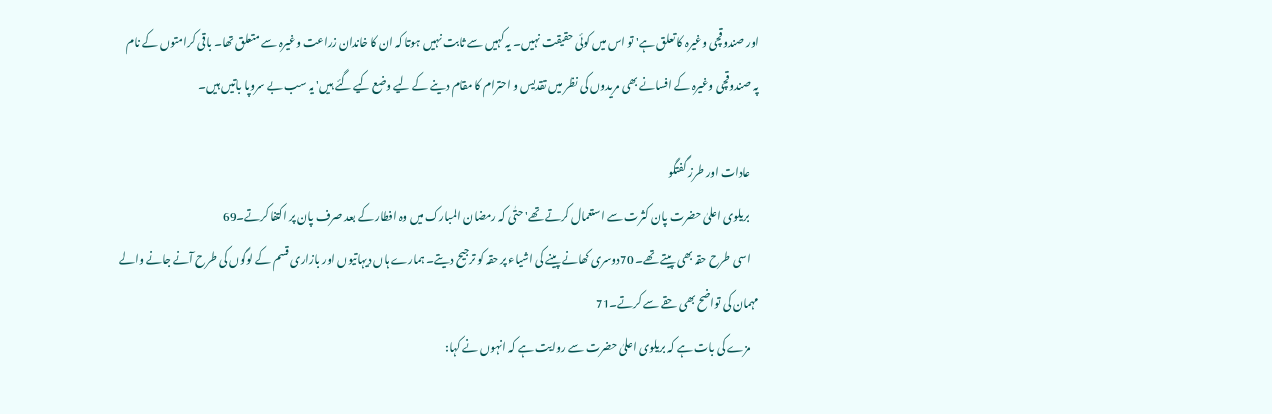اور صندوقچی وغیرہ کا تعلق ہے' تو اس میں کوئی حقیقت نہیں۔ یہ کہیں سے ثابت نہیں ہوتا کہ ان کا خاندان زراعت وغیرہ سے متعلق تھا۔ باقی کرامتوں کے نام پہ صندوقچی وغیرہ کے افسانے بھی مریدوں کی نظر میں تقدیس و احترام کا مقام دینے کے لیے وضع کیے گئے ہیں' یہ سب بے سروپا باتیں ہیں۔

    عادات اور طرز گفتگو
    بریلوی اعلیٰ حضرت پان کثرت سے استعمال کرتے تھے' حتٰی کہ رمضان المبارک میں وہ افطار کے بعد صرف پان پر اکتفا کرتے۔69
    اسی طرح حقہ بھی پیتے تھے۔ 70دوسری کھانے پینے کی اشیاء پر حقہ کو ترجیح دیتے۔ ہمارے ہاں دیہاتیوں اور بازاری قسم کے لوگوں کی طرح آنے جانے والے مہمان کی تواضح بھی حقے سے کرتے۔71
    مزے کی بات ہے کہ بریلوی اعلیٰ حضرت سے روایت ہے کہ انہوں نے کہا: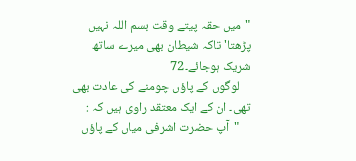"میں حقہ پیتے وقت بسم اللہ نہیں پڑھتا' تاکہ شیطان بھی میرے ساتھ شریک ہوجائے۔72
    لوگوں کے پاؤں چومنے کی عادت بھی تھی۔ ان کے ایک معتقد راوی ہیں کہ :
    "آپ حضرت اشرفی میاں کے پاؤں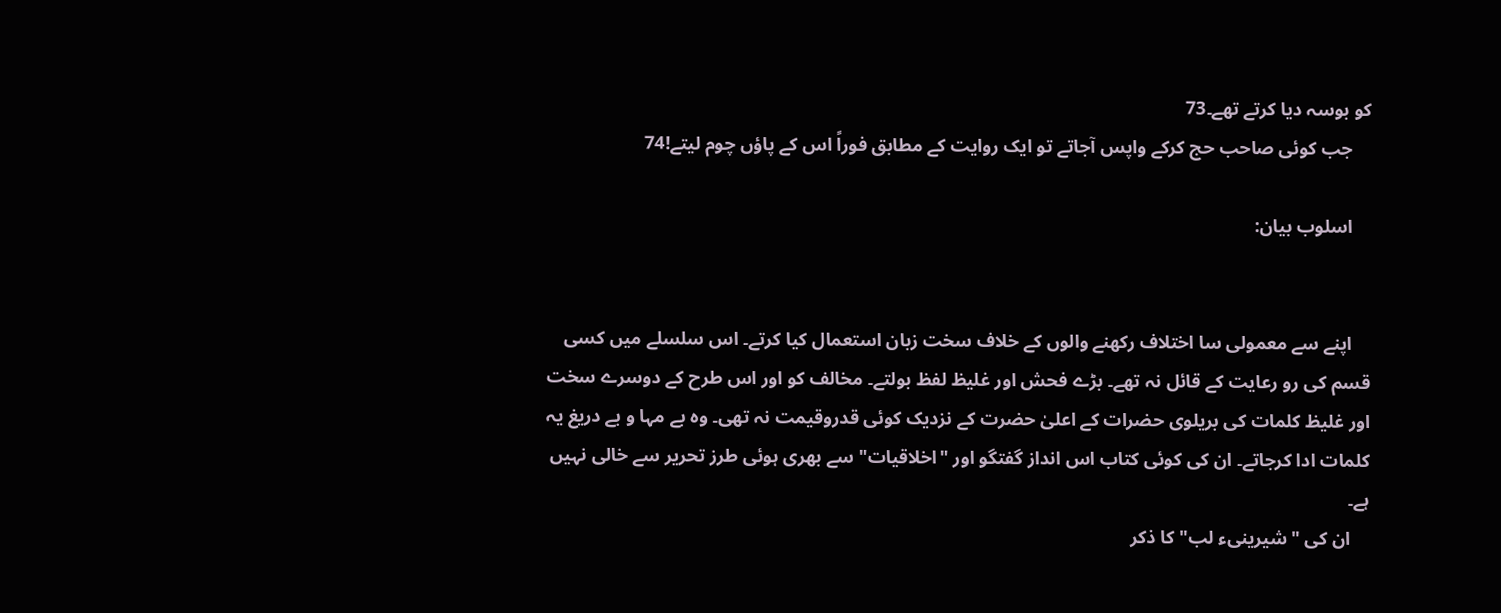کو بوسہ دیا کرتے تھے۔73
    جب کوئی صاحب حج کرکے واپس آجاتے تو ایک روایت کے مطابق فوراً اس کے پاؤں چوم لیتے!74

    اسلوب بیان:


    اپنے سے معمولی سا اختلاف رکھنے والوں کے خلاف سخت زبان استعمال کیا کرتے۔ اس سلسلے میں کسی قسم کی رو رعایت کے قائل نہ تھے۔ بڑے فحش اور غلیظ لفظ بولتے۔ مخالف کو اور اس طرح کے دوسرے سخت اور غلیظ کلمات کی بریلوی حضرات کے اعلیٰ حضرت کے نزدیک کوئی قدروقیمت نہ تھی۔ وہ بے مہا و بے دریغ یہ کلمات ادا کرجاتے۔ ان کی کوئی کتاب اس انداز گفتگو اور "اخلاقیات" سے بھری ہوئی طرز تحریر سے خالی نہیں ہے۔
    ان کی "شیرینیء لب" کا ذکر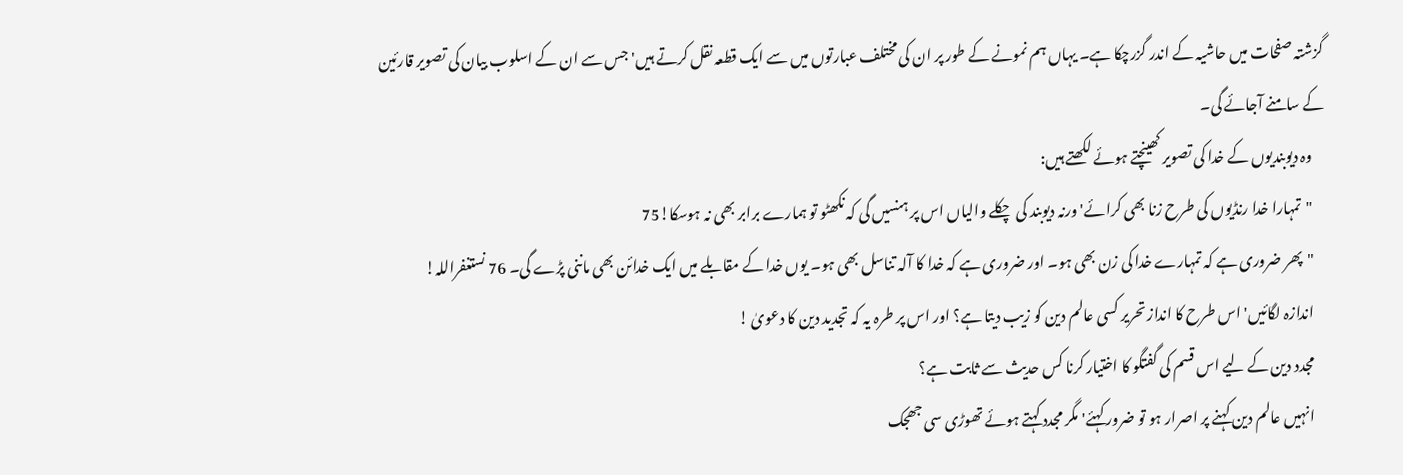گزشتہ صفحات میں حاشیہ کے اندر گزرچکا ہے۔ یہاں ہم نمونے کے طور پر ان کی مختلف عبارتوں میں سے ایک قطعہ نقل کرتے ہیں' جس سے ان کے اسلوب بیان کی تصویر قارئین کے سامنے آجائے گی۔
    وہ دیوبندیوں کے خدا کی تصویر کھینچتے ہوئے لکھتے ہیں:
    "تمہارا خدا رنڈیوں کی طرح زنا بھی کرائے' ورنہ دیوبند کی چکلے والیاں اس پر ہنسیں گی کہ نکھٹو تو ہمارے برابر بھی نہ ہوسکا!75
    "پھر ضروری ہے کہ تمہارے خدا کی زن بھی ہو۔ اور ضروری ہے کہ خدا کا آلہ تناسل بھی ہو۔ یوں خدا کے مقابلے میں ایک خدائن بھی ماننی پڑے گی۔ 76 نستغفراللہ!
    اندازہ لگائیں' اس طرح کا انداز تحریر کسی عالم دین کو زیب دیتا ہے؟ اور اس پر طرہ یہ کہ تجدید دین کا دعویٰ !
    مجدد دین کے لیے اس قسم کی گفتگو کا اختیار کرنا کس حدیث سے ثابت ہے؟
    انہیں عالم دین کہنے پر اصرار ہو تو ضرور کہئے' مگر مجدد کہتے ہوئے تھوڑی سی جھجک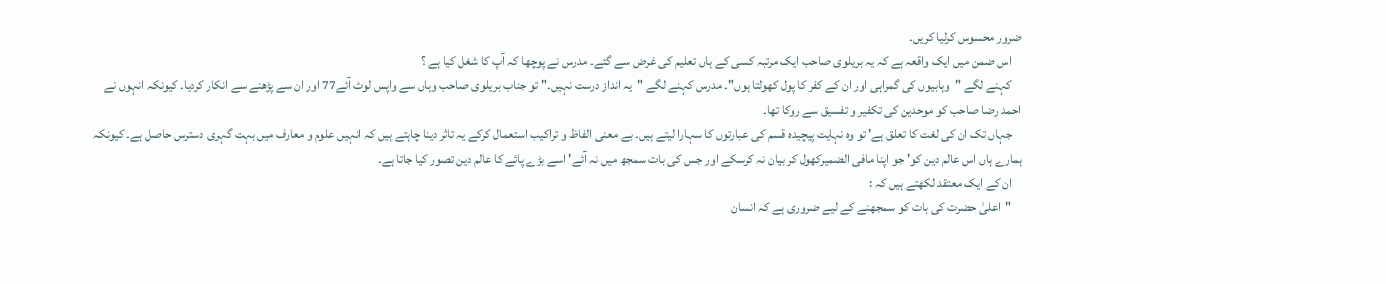ضرور محسوس کرلیا کریں۔
    اس ضمن میں ایک واقعہ ہے کہ یہ بریلوی صاحب ایک مرتبہ کسی کے ہاں تعلیم کی غرض سے گئے۔ مدرس نے پوچھا کہ آپ کا شغل کیا ہے ؟
    کہنے لگے "وہابیوں کی گمراہی اور ان کے کفر کا پول کھولتا ہوں"۔ مدرس کہنے لگے "یہ انداز درست نہیں۔" تو جناب بریلوی صاحب وہاں سے واپس لوٹ آئے77 اور ان سے پڑھنے سے انکار کردیا۔ کیونکہ انہوں نے احمد رضا صاحب کو موحدین کی تکفیر و تفسیق سے روکا تھا۔
    جہاں تک ان کی لغت کا تعلق ہے' تو وہ نہایت پیچیدہ قسم کی عبارتوں کا سہارا لیتے ہیں۔ بے معنی الفاظ و تراکیب استعمال کرکے یہ تاثر دینا چاہتے ہیں کہ انہیں علوم و معارف میں بہت گہری دسترس حاصل ہے۔ کیونکہ ہمارے ہاں اس عالم دین کو' جو اپنا مافی الضمیرکھول کر بیان نہ کرسکے اور جس کی بات سمجھ میں نہ آئے' اسے بڑے پائے کا عالم دین تصور کیا جاتا ہے۔
    ان کے ایک معتقد لکھتے ہیں کہ :
    "اعلیٰ حضرت کی بات کو سمجھنے کے لیے ضروری ہے کہ انسان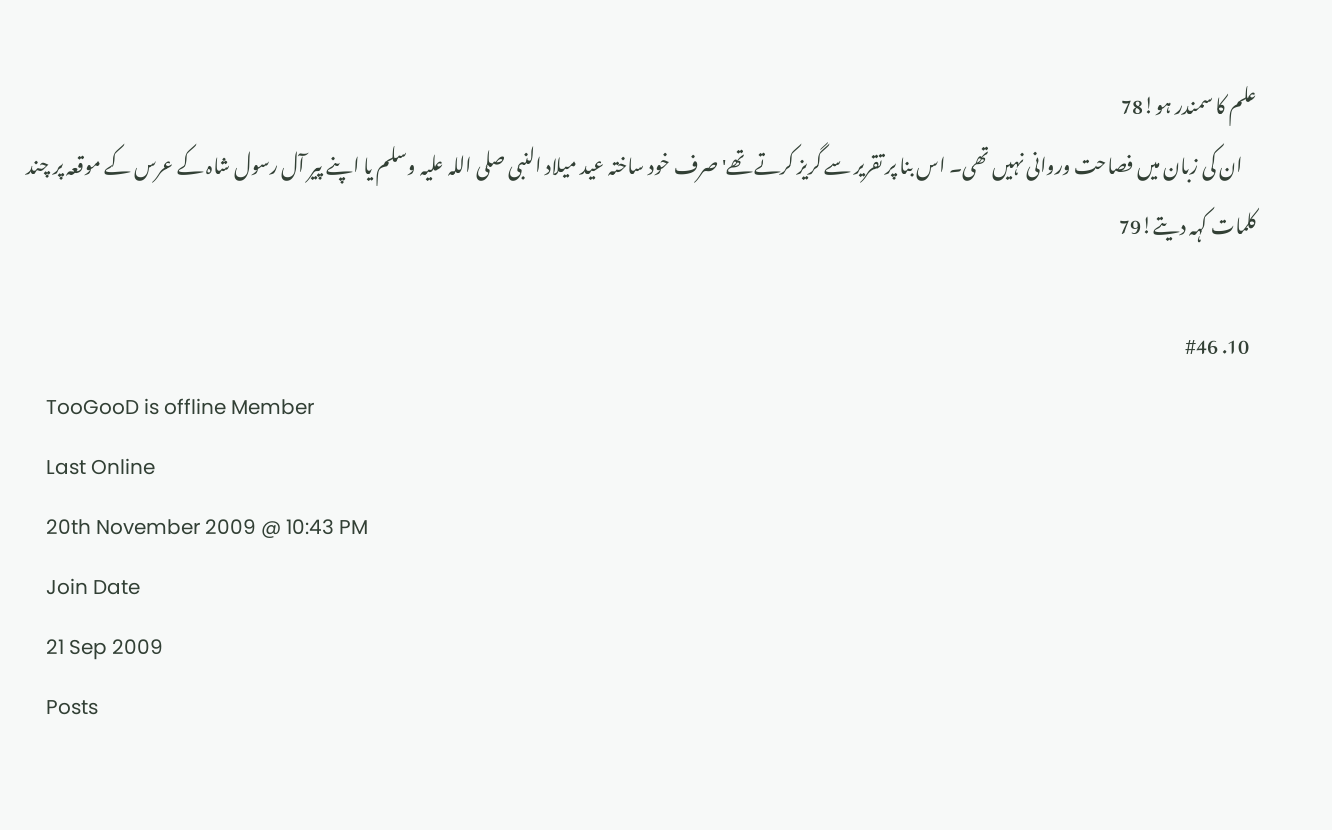علم کا سمندر ہو!78
    ان کی زبان میں فصاحت وروانی نہیں تھی۔ اس بنا پر تقریر سے گریز کرتے تھے' صرف خود ساختہ عید میلاد النبی صلی اللہ علیہ وسلم یا اپنے پیر آل رسول شاہ کے عرس کے موقعہ پر چند کلمات کہہ دیتے!79

  10. #46
    TooGooD is offline Member
    Last Online
    20th November 2009 @ 10:43 PM
    Join Date
    21 Sep 2009
    Posts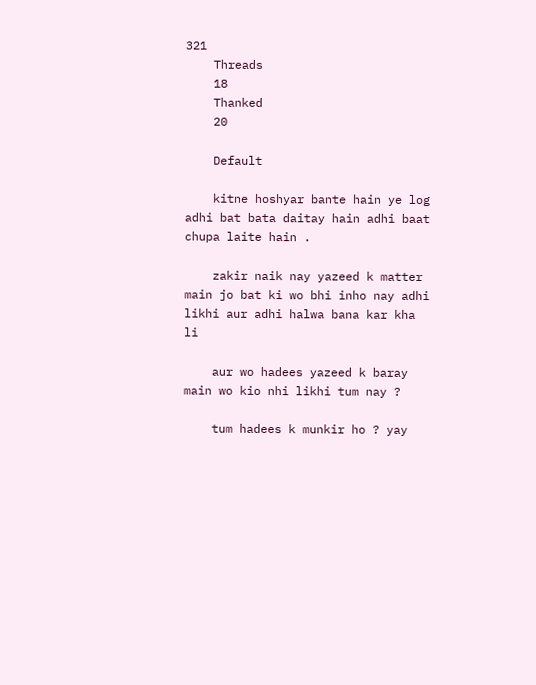321
    Threads
    18
    Thanked
    20

    Default

    kitne hoshyar bante hain ye log adhi bat bata daitay hain adhi baat chupa laite hain .

    zakir naik nay yazeed k matter main jo bat ki wo bhi inho nay adhi likhi aur adhi halwa bana kar kha li

    aur wo hadees yazeed k baray main wo kio nhi likhi tum nay ?

    tum hadees k munkir ho ? yay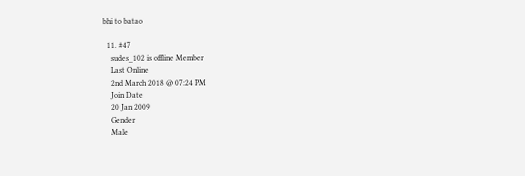bhi to batao

  11. #47
    sudes_102 is offline Member
    Last Online
    2nd March 2018 @ 07:24 PM
    Join Date
    20 Jan 2009
    Gender
    Male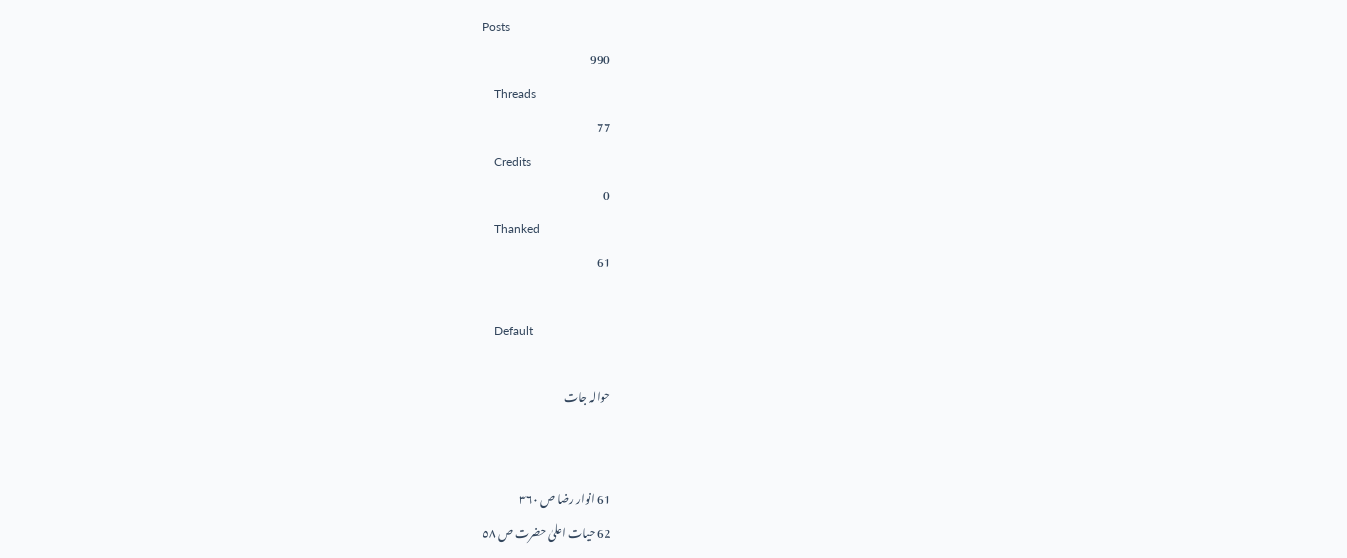Posts
    990
    Threads
    77
    Credits
    0
    Thanked
    61

    Default

    حوالہ جات


    61 انوار رضا ص ٣٦٠
    62 حیات اعلیٰ حضرت ص ٥٨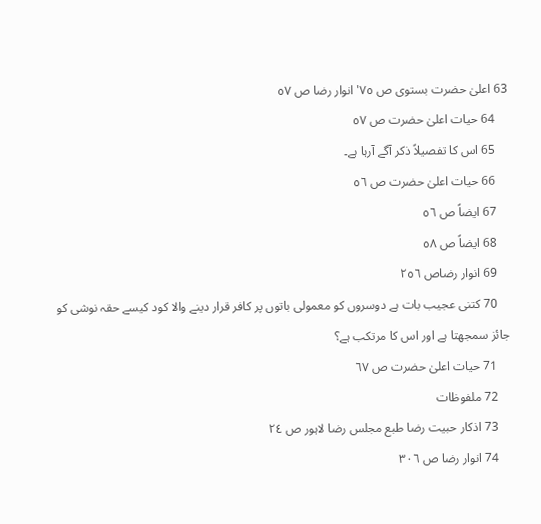63 اعلیٰ حضرت بستوی ص ٧٥' انوار رضا ص ٥٧
    64 حیات اعلیٰ حضرت ص ٥٧
    65 اس کا تفصیلاً ذکر آگے آرہا ہے۔
    66 حیات اعلیٰ حضرت ص ٥٦
    67 ایضاً ص ٥٦
    68 ایضاً ص ٥٨
    69 انوار رضاص ٢٥٦
    70 کتنی عجیب بات ہے دوسروں کو معمولی باتوں پر کافر قرار دینے والا کود کیسے حقہ نوشی کو جائز سمجھتا ہے اور اس کا مرتکب ہے؟
    71 حیات اعلیٰ حضرت ص ٦٧
    72 ملفوظات
    73 اذکار حبیت رضا طبع مجلس رضا لاہور ص ٢٤
    74 انوار رضا ص ٣٠٦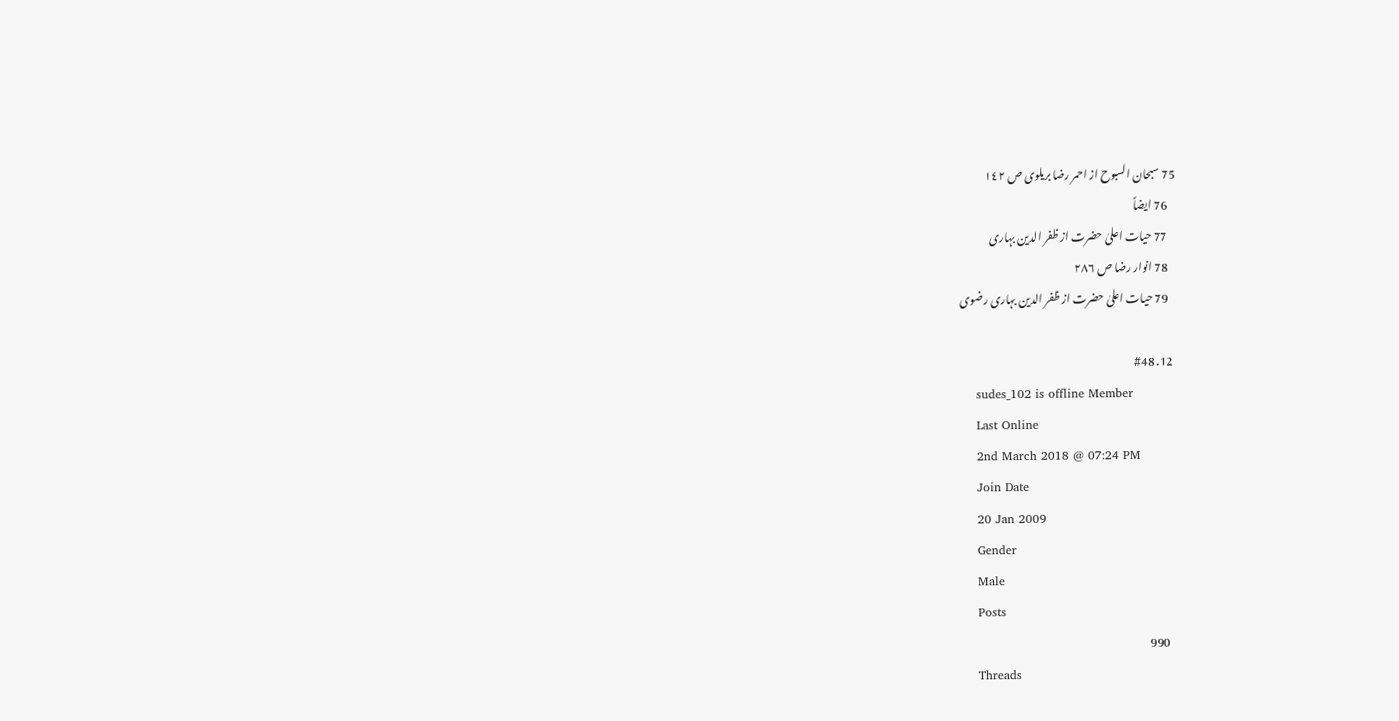75 سبحان السبوح از احمر رضا بریلوی ص ١٤٢
    76 ایضاً
    77 حیات اعلیٰ حضرت از ظفر الدین بہاری
    78 انوار رضا ص ٢٨٦
    79 حیات اعلیٰ حضرت از ظفر الدین بہاری رضوی

  12. #48
    sudes_102 is offline Member
    Last Online
    2nd March 2018 @ 07:24 PM
    Join Date
    20 Jan 2009
    Gender
    Male
    Posts
    990
    Threads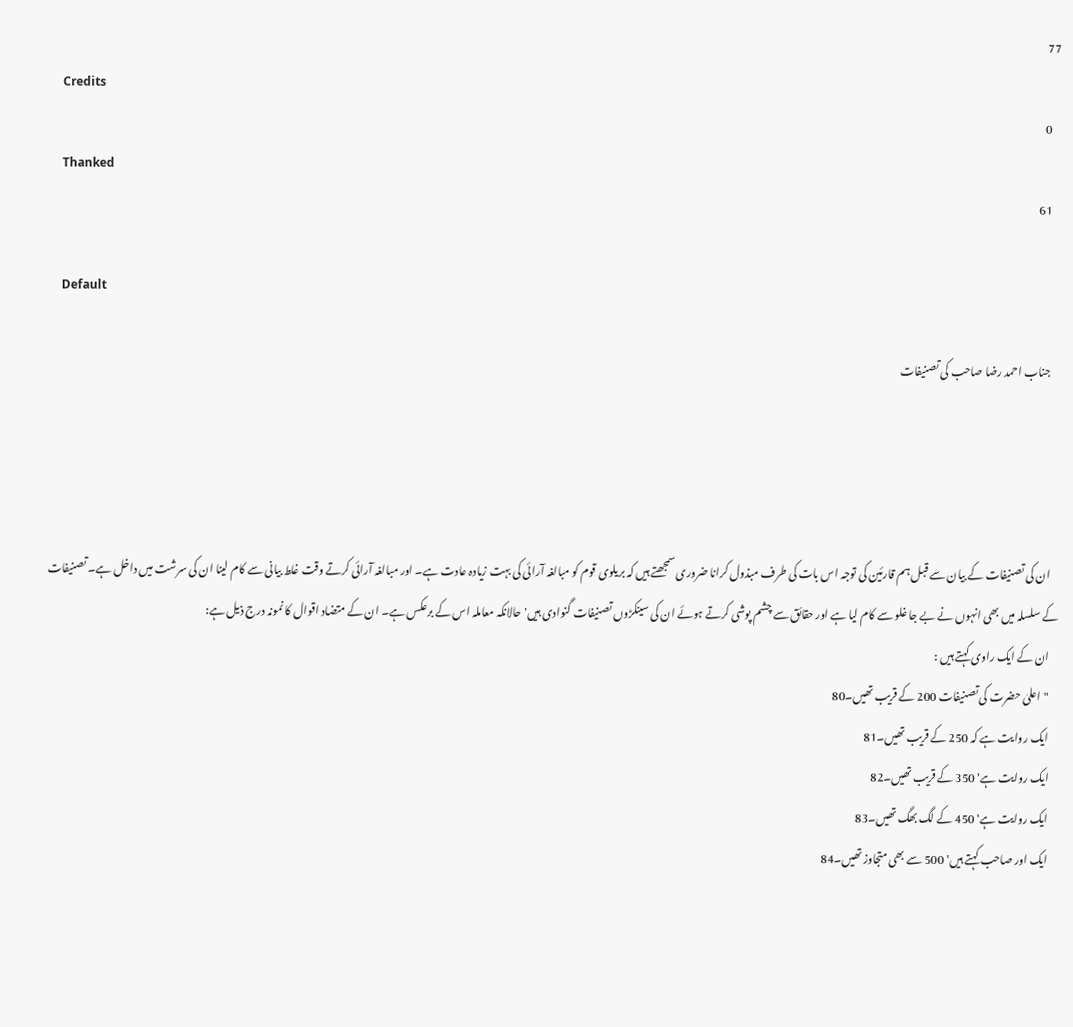77
    Credits
    0
    Thanked
    61

    Default

    جناب احمد رضا صاحب کی تصنیفات




    ان کی تصنیفات کے بیان سے قبل ہم قارئین کی توجہ اس بات کی طرف مبذول کرانا ضروری سمجھتے ہیں کہ بریلوی قوم کو مبالغہ آرائی کی بہت زیادہ عادت ہے۔ اور مبالغہ آرائی کرتے وقت غلط بیانی سے کام لینا ان کی سرشت میں داخل ہے۔ تصنیفات کے سلسلہ میں بھی انہوں نے بے جا غلو سے کام لیا ہے اور حقائق سے چشم پوشی کرتے ہوئے ان کی سینکڑوں تصنیفات گنوادی ہیں' حالانکہ معاملہ اس کے برعکس ہے۔ ان کے متضاد اقوال کا نمونہ درج ذیل ہے:
    ان کے ایک راوی کہتے ہیں :
    "اعلیٰ حضرت کی تصنیفات 200 کے قریب تھیں۔80
    ایک روایت ہے کہ 250 کے قریب تھیں۔81
    ایک روایت ہے' 350 کے قریب تھیں۔82
    ایک روایت ہے' 450 کے لگ بھگ تھیں۔83
    ایک اور صاحب کہتے ہیں' 500 سے بھی متجاوز تھیں۔84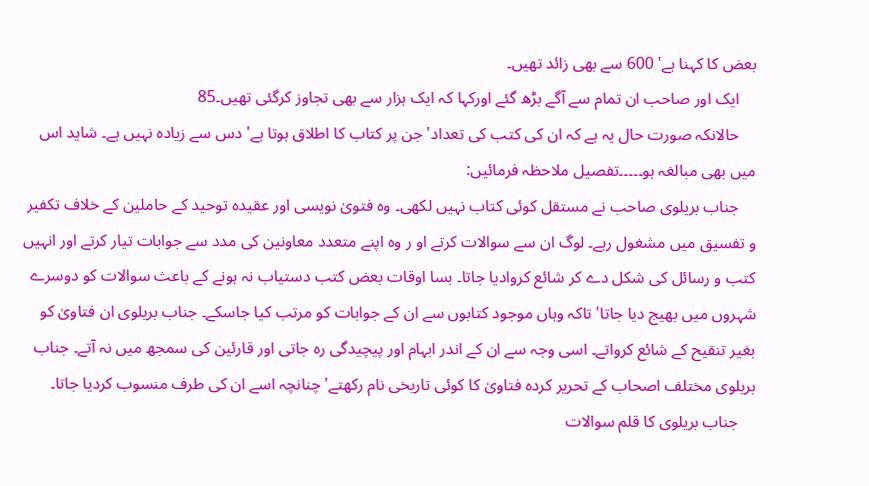بعض کا کہنا ہے' 600 سے بھی زائد تھیں۔
    ایک اور صاحب ان تمام سے آگے بڑھ گئے اورکہا کہ ایک ہزار سے بھی تجاوز کرگئی تھیں۔85
    حالانکہ صورت حال یہ ہے کہ ان کی کتب کی تعداد' جن پر کتاب کا اطلاق ہوتا ہے' دس سے زیادہ نہیں ہے۔ شاید اس میں بھی مبالغہ ہو۔۔۔۔۔تفصیل ملاحظہ فرمائیں:
    جناب بریلوی صاحب نے مستقل کوئی کتاب نہیں لکھی۔ وہ فتویٰ نویسی اور عقیدہ توحید کے حاملین کے خلاف تکفیر و تفسیق میں مشغول رہے۔ لوگ ان سے سوالات کرتے او ر وہ اپنے متعدد معاونین کی مدد سے جوابات تیار کرتے اور انہیں کتب و رسائل کی شکل دے کر شائع کروادیا جاتا۔ بسا اوقات بعض کتب دستیاب نہ ہونے کے باعث سوالات کو دوسرے شہروں میں بھیج دیا جاتا' تاکہ وہاں موجود کتابوں سے ان کے جوابات کو مرتب کیا جاسکے۔ جناب بریلوی ان فتاویٰ کو بغیر تنقیح کے شائع کرواتے۔ اسی وجہ سے ان کے اندر ابہام اور پیچیدگی رہ جاتی اور قارئین کی سمجھ میں نہ آتے۔ جناب بریلوی مختلف اصحاب کے تحریر کردہ فتاویٰ کا کوئی تاریخی نام رکھتے' چنانچہ اسے ان کی طرف منسوب کردیا جاتا۔
    جناب بریلوی کا قلم سوالات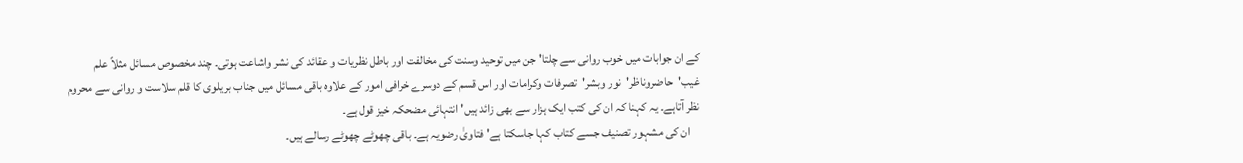کے ان جوابات میں خوب روانی سے چلتا' جن میں توحید وسنت کی مخالفت اور باطل نظریات و عقائد کی نشر واشاعت ہوتی۔ چند مخصوص مسائل مثلاً علم غیب'حاضروناظر'نور وبشر'تصرفات وکرامات اور اس قسم کے دوسرے خرافی امور کے علاوہ باقی مسائل میں جناب بریلوی کا قلم سلاست و روانی سے محروم نظر آتاہے۔ یہ کہنا کہ ان کی کتب ایک ہزار سے بھی زائد ہیں' انتہائی مضحکہ خیز قول ہے۔
    ان کی مشہور تصنیف جسے کتاب کہا جاسکتا ہے' فتاویٰ رضویہ ہے۔ باقی چھوٹے چھوٹے رسالے ہیں۔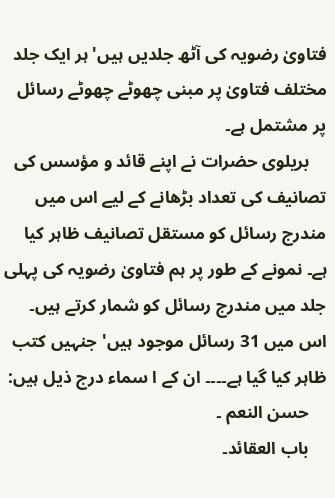فتاویٰ رضویہ کی آٹھ جلدیں ہیں' ہر ایک جلد مختلف فتاویٰ پر مبنی چھوٹے چھوٹے رسائل پر مشتمل ہے۔
    بریلوی حضرات نے اپنے قائد و مؤسس کی تصانیف کی تعداد بڑھانے کے لیے اس میں مندرج رسائل کو مستقل تصانیف ظاہر کیا ہے۔ نمونے کے طور پر ہم فتاویٰ رضویہ کی پہلی جلد میں مندرج رسائل کو شمار کرتے ہیں۔ اس میں 31 رسائل موجود ہیں' جنہیں کتب ظاہر کیا گیا ہے۔۔۔۔ ان کے ا سماء درج ذیل ہیں:
    حسن النعم ۔
    باب العقائد۔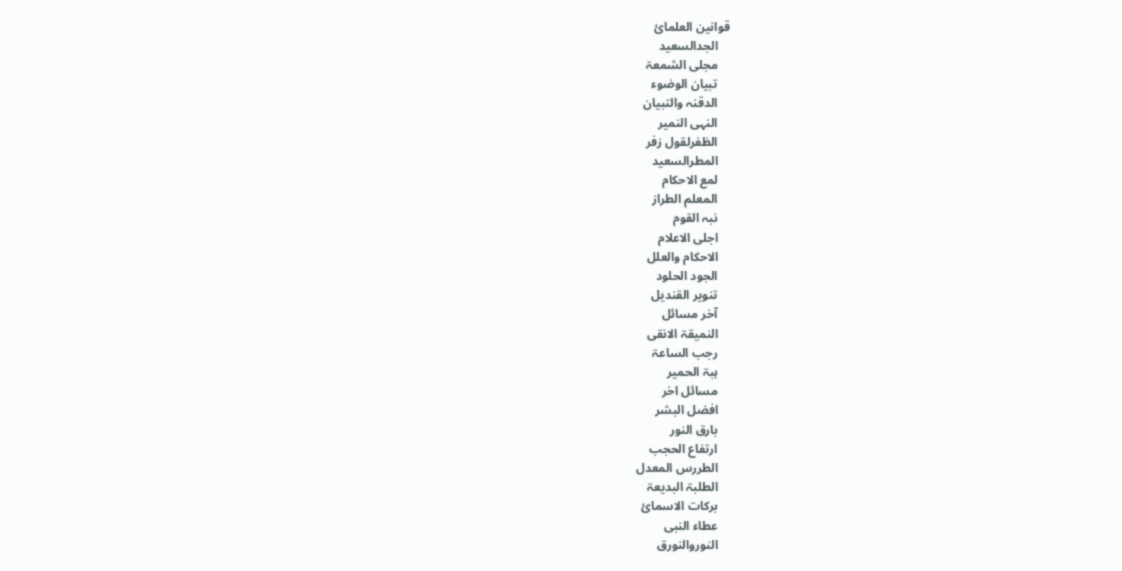قوانین العلمائ
    الجدالسعید
    مجلی الشمعۃ
    تبیان الوضوء
    الدقنہ والتبیان
    النہی النمیر
    الظفرلقول زفر
    المطرالسعید
    لمع الاحکام
    المعلم الطراز
    نبہ القوم
    اجلی الاعلام
    الاحکام والعلل
    الجود الحلود
    تنویر القندیل
    آخر مسائل
    النمیقۃ الانقی
    رجب الساعۃ
    ہبۃ الحمیر
    مسائل اخر
    افضل البشر
    بارق النور
    ارتفاع الحجب
    الطررس المعدل
    الطلبۃ البدیعۃ
    برکات الاسمائ
    عطاء النبی
    النوروالنورق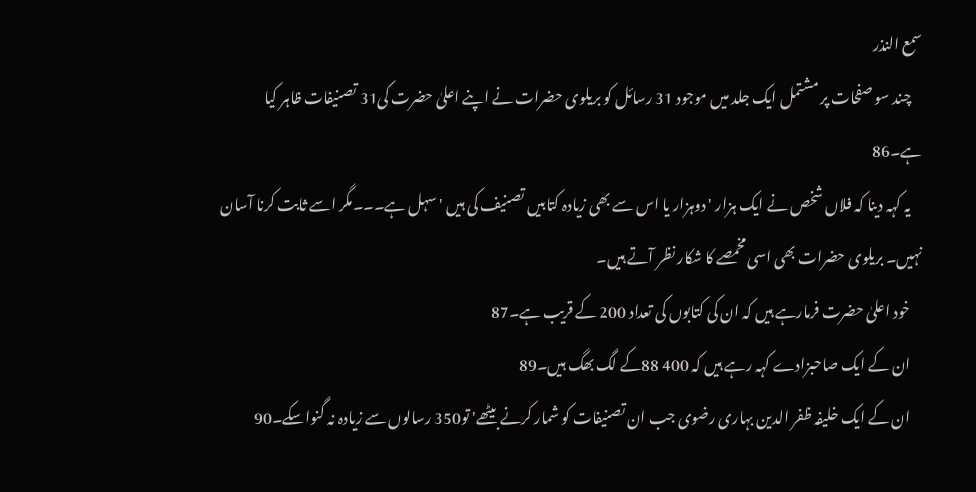سمع النذر
    چند سو صفحات پر مشتمل ایک جلد میں موجود 31 رسائل کو بریلوی حضرات نے اپنے اعلیٰ حضرت کی31 تصنیفات ظاہر کیا ہے۔86
    یہ کہہ دینا کہ فلاں شخص نے ایک ہزار ' دوہزار یا اس سے بھی زیادہ کتابیں تصنیف کی ہیں ' سہل ہے۔۔۔مگر اسے ثابت کرنا آسان نہیں۔ بریلوی حضرات بھی اسی مخمصے کا شکار نظر آتے ہیں۔
    خود اعلیٰ حضرت فرمارہے ہیں کہ ان کی کتابوں کی تعداد 200 کے قریب ہے۔87
    ان کے ایک صاحبزادے کہہ رہے ہیں کہ 400 88کے لگ بھگ ہیں۔89
    ان کے ایک خلیفہ ظفر الدین بہاری رضوی جب ان تصنیفات کو شمار کرنے بیٹھے' تو350 رسالوں سے زیادہ نہ گنواسکے۔90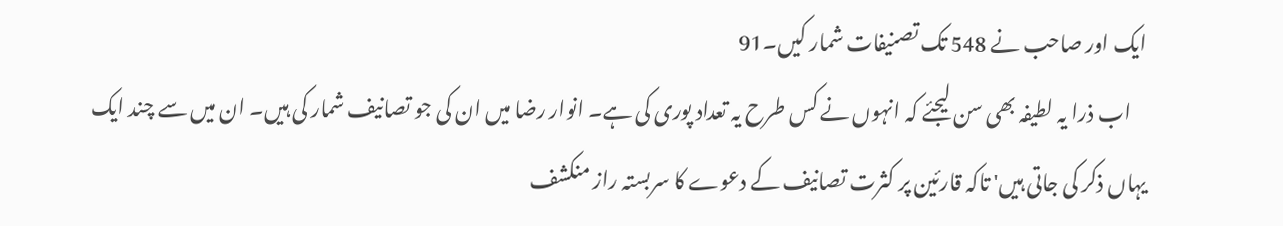ایک اور صاحب نے 548 تک تصنیفات شمار کیں۔91
    اب ذرا یہ لطیفہ بھی سن لیجئے کہ انہوں نے کس طرح یہ تعداد پوری کی ہے۔ انوار رضا میں ان کی جو تصانیف شمار کی ہیں۔ ان میں سے چند ایک یہاں ذکر کی جاتی ہیں' تاکہ قارئین پر کثرت تصانیف کے دعوے کا سربستہ راز منکشف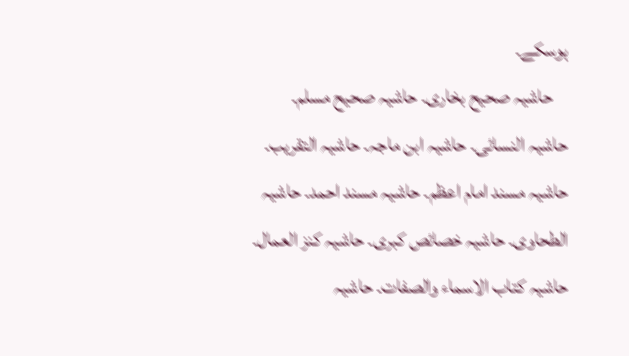ہوسکے۔
    حاشیہ صحیح بخاری۔ حاشیہ صحیح مسلم۔ حاشیہ النسائی۔ حاشیہ ابن ماجہ۔ حاشیہ التقریب۔ حاشیہ مسند امام اعظم۔ حاشیہ مسند احمد۔ حاشیہ الطحاوی۔ حاشیہ خصائص کبری۔ حاشیہ کنز العمال۔ حاشیہ کتاب الاسماء والصفات۔ حاشیہ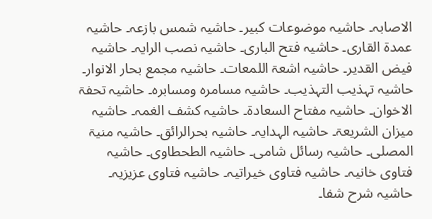الاصابہ۔ حاشیہ موضوعات کبیر۔ حاشیہ شمس بازعہ۔ حاشیہ عمدۃ القاری۔ حاشیہ فتح الباری۔ حاشیہ نصب الرایہ۔ حاشیہ فیض القدیر۔ حاشیہ اشعۃ اللمعات۔ حاشیہ مجمع بحار الانوار۔ حاشیہ تہذیب التہذیب۔ حاشیہ مسامرہ ومسابرہ۔ حاشیہ تحفۃ الاخوان۔ حاشیہ مفتاح السعادۃ۔ حاشیہ کشف الغمہ۔ حاشیہ میزان الشریعۃ۔ حاشیہ الہدایہ۔ حاشیہ بحرالرائق۔ حاشیہ منیۃ المصلی۔ حاشیہ رسائل شامی۔ حاشیہ الطحطاوی۔ حاشیہ فتاوی خانیہ۔ حاشیہ فتاوی خیراتیہ۔ حاشیہ فتاوی عزیزیہ۔ حاشیہ شرح شفا۔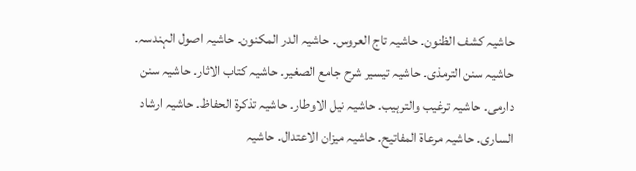حاشیہ کشف الظنون۔ حاشیہ تاج العروس۔ حاشیہ الدر المکنون۔ حاشیہ اصول الہندسہ۔ حاشیہ سنن الترمذی۔ حاشیہ تیسیر شرح جامع الصغیر۔ حاشیہ کتاب الاثار۔ حاشیہ سنن دارمی۔ حاشیہ ترغیب والترہیب۔ حاشیہ نیل الاوطار۔ حاشیہ تذکرۃ الحفاظ۔ حاشیہ ارشاد الساری۔ حاشیہ مرعاۃ المفاتیح۔ حاشیہ میزان الاعتدال۔ حاشیہ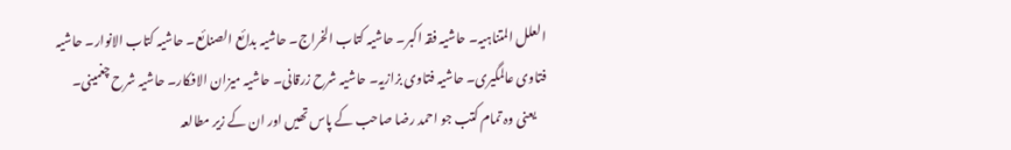العلل المتناہیہ۔ حاشیہ فقہ اکبر۔ حاشیہ کتاب الخراج۔ حاشیہ بدائع الصنائع۔ حاشیہ کتاب الانوار۔ حاشیہ فتاوی عالمگیری۔ حاشیہ فتاوی بزازیہ۔ حاشیہ شرح زرقانی۔ حاشیہ میزان الافکار۔ حاشیہ شرح چغمینی۔
    یعنی وہ تمام کتب جو احمد رضا صاحب کے پاس تھیں اور ان کے زیر مطالعہ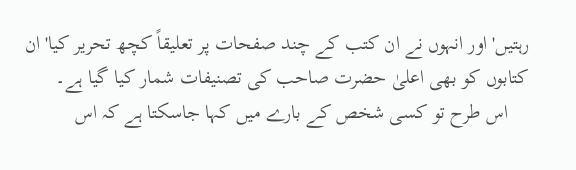رہتیں' اور انہوں نے ان کتب کے چند صفحات پر تعلیقاً کچھ تحریر کیا' ان کتابوں کو بھی اعلیٰ حضرت صاحب کی تصنیفات شمار کیا گیا ہے۔
    اس طرح تو کسی شخص کے بارے میں کہا جاسکتا ہے کہ اس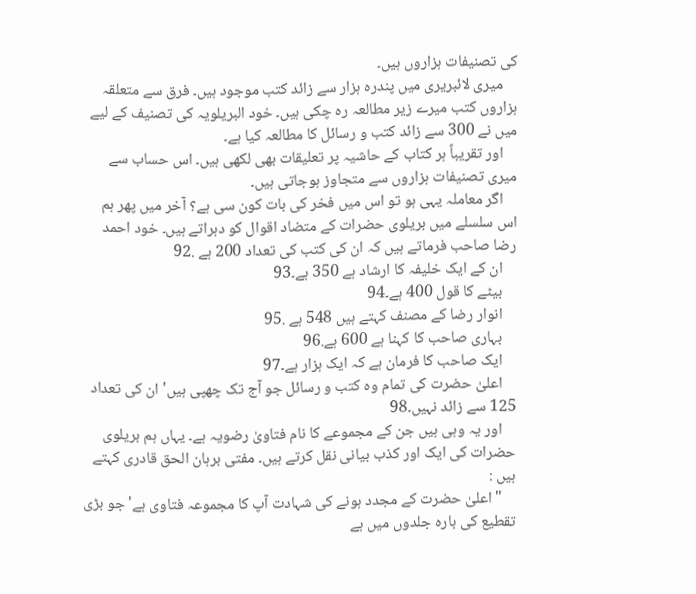کی تصنیفات ہزاروں ہیں۔
    میری لائبریری میں پندرہ ہزار سے زائد کتب موجود ہیں۔ فرق سے متعلقہ ہزاروں کتب میرے زیر مطالعہ رہ چکی ہیں۔ خود البریلویہ کی تصنیف کے لیے میں نے 300 سے زائد کتب و رسائل کا مطالعہ کیا ہے۔
    اور تقریباً ہر کتاب کے حاشیہ پر تعلیقات بھی لکھی ہیں۔ اس حساب سے میری تصنیفات ہزاروں سے متجاوز ہوجاتی ہیں۔
    اگر معاملہ یہی ہو تو اس میں فخر کی بات کون سی ہے؟ آخر میں پھر ہم اس سلسلے میں بریلوی حضرات کے متضاد اقوال کو دہراتے ہیں۔ خود احمد رضا صاحب فرماتے ہیں کہ ان کی کتب کی تعداد 200 ہے .92
    ان کے ایک خلیفہ کا ارشاد ہے 350 ہے۔93
    بیٹے کا قول 400 ہے۔94
    انوار رضا کے مصنف کہتے ہیں 548 ہے .95
    بہاری صاحب کا کہنا ہے 600 ہے.96
    ایک صاحب کا فرمان ہے کہ ایک ہزار ہے۔97
    اعلیٰ حضرت کی تمام وہ کتب و رسائل جو آج تک چھپی ہیں' ان کی تعداد 125 سے زائد نہیں۔98
    اور یہ وہی ہیں جن کے مجموعے کا نام فتاویٰ رضویہ ہے۔ یہاں ہم بریلوی حضرات کی ایک اور کذب بیانی نقل کرتے ہیں۔ مفتی برہان الحق قادری کہتے ہیں :
    "اعلیٰ حضرت کے مجدد ہونے کی شہادت آپ کا مجموعہ فتاوی ہے' جو بڑی تقطیع کی بارہ جلدوں میں ہے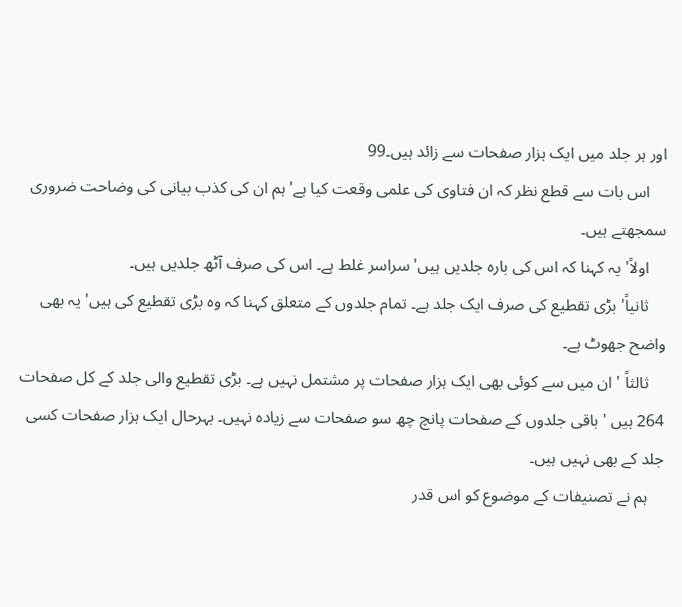اور ہر جلد میں ایک ہزار صفحات سے زائد ہیں۔99
    اس بات سے قطع نظر کہ ان فتاوی کی علمی وقعت کیا ہے' ہم ان کی کذب بیانی کی وضاحت ضروری سمجھتے ہیں۔
    اولاً' یہ کہنا کہ اس کی بارہ جلدیں ہیں' سراسر غلط ہے۔ اس کی صرف آٹھ جلدیں ہیں۔
    ثانیاً' بڑی تقطیع کی صرف ایک جلد ہے۔ تمام جلدوں کے متعلق کہنا کہ وہ بڑی تقطیع کی ہیں' یہ بھی واضح جھوٹ ہے۔
    ثالثاً ' ان میں سے کوئی بھی ایک ہزار صفحات پر مشتمل نہیں ہے۔ بڑی تقطیع والی جلد کے کل صفحات 264 ہیں ' باقی جلدوں کے صفحات پانچ چھ سو صفحات سے زیادہ نہیں۔ بہرحال ایک ہزار صفحات کسی جلد کے بھی نہیں ہیں۔
    ہم نے تصنیفات کے موضوع کو اس قدر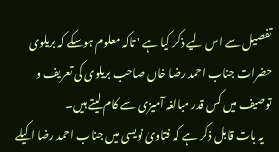تفصیل سے اس لیے ذکر کیا ہے ' تاکہ معلوم ہوسکے کہ بریلوی حضرات جناب احمد رضا خاں صاحب بریلوی کی تعریف و توصیف میں کس قدر مبالغہ آمیزی سے کام لیتے ہیں۔
    یہ بات قابل ذکر ہے کہ فتاویٰ نویسی میں جناب احمد رضا اکیلے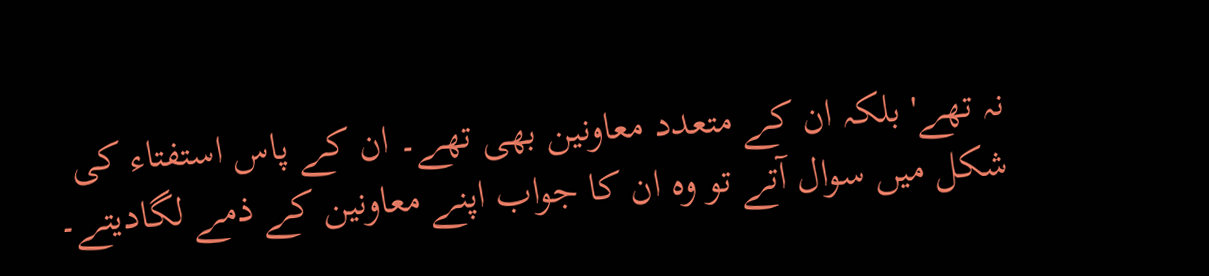نہ تھے' بلکہ ان کے متعدد معاونین بھی تھے۔ ان کے پاس استفتاء کی شکل میں سوال آتے تو وہ ان کا جواب اپنے معاونین کے ذمے لگادیتے۔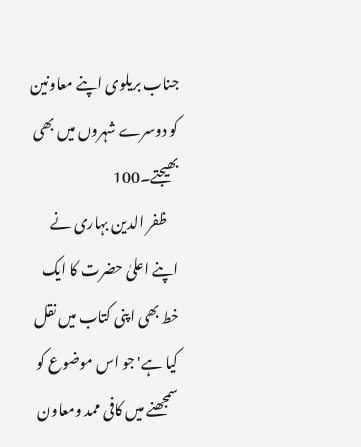جناب بریلوی اپنے معاونین کو دوسرے شہروں میں بھی بھیجتے۔100
    ظفر الدین بہاری نے اپنے اعلیٰ حضرت کا ایک خط بھی اپنی کتاب میں نقل کیا ہے' جو اس موضوع کو سمجھنے میں کافی ممد ومعاون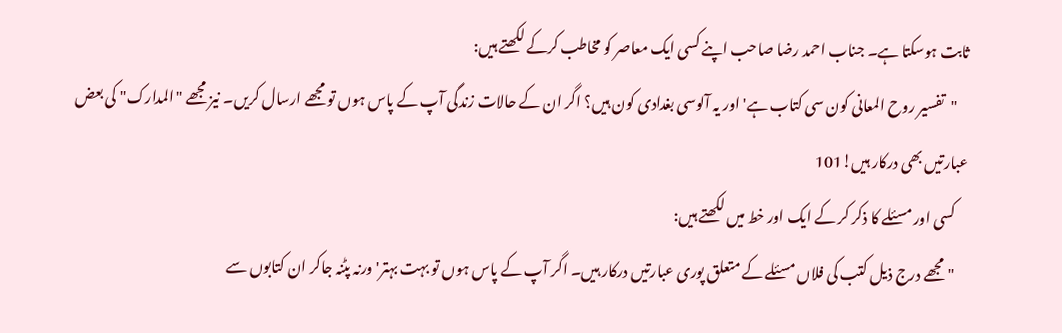ثابت ہوسکتا ہے۔ جناب احمد رضا صاحب اپنے کسی ایک معاصر کو مخاطب کرکے لکھتے ہیں:
    "تفسیر روح المعانی کون سی کتاب ہے' اور یہ آلوسی بغدادی کون ہیں؟ اگر ان کے حالات زندگی آپ کے پاس ہوں تو مجھے ارسال کریں۔ نیز مجھے "المدارک" کی بعض عبارتیں بھی درکار ہیں!101
    کسی اور مسئلے کا ذکر کر کے ایک اور خط میں لکھتے ہیں:
    "مجھے درج ذیل کتب کی فلاں مسئلے کے متعلق پوری عبارتیں درکار ہیں۔ اگر آپ کے پاس ہوں تو بہت بہتر' ورنہ پٹنہ جاکر ان کتابوں سے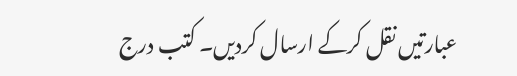عبارتیں نقل کرکے ارسال کردیں۔ کتب درج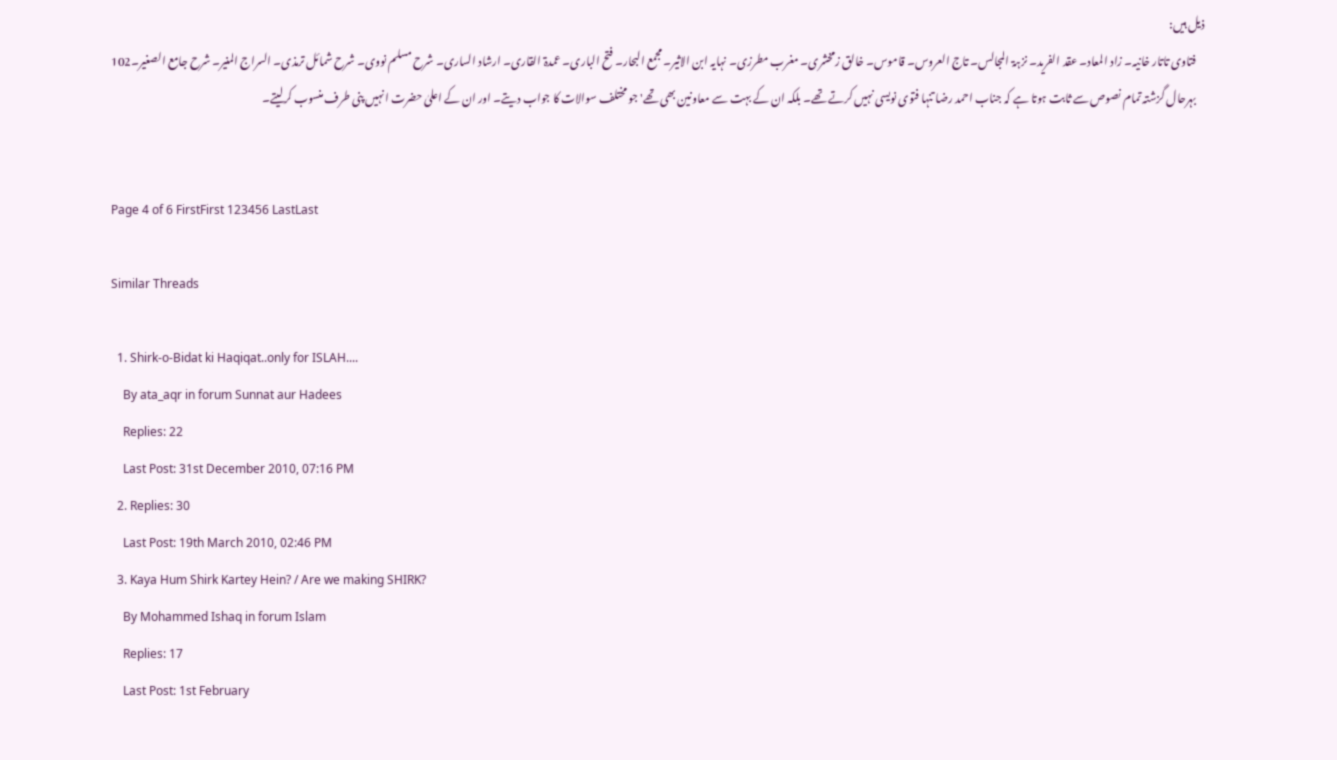ذیل ہیں:
    فتاوی تاتار خانیہ۔ زاد المعاد۔ عقد الفرید۔ نزہۃ المجالس۔ تاج العروس۔ قاموس۔ خالق زمخشری۔ مغرب مطرزی۔ نہایہ ابن الاثیر۔ مجمع البحار۔ فتح الباری۔ عمدۃ القاری۔ ارشاد الساری۔ شرح مسلم نووی۔ شرح شمائل ترمذی۔ السراج المنیر۔ شرح جامع الصغیر۔102
    بہرحال گزشتہ تمام نصوص سے ثابت ہوتا ہے کہ جناب احمد رضا تنہا فتوی نویسی نہیں کرتے تھے۔ بلکہ ان کے بہت سے معاونین بھی تھے' جو مختلف سوالات کا جواب دیتے۔ اور ان کے اعلیٰ حضرت انہیں پنی طرف منسوب کرلیتے۔


Page 4 of 6 FirstFirst 123456 LastLast

Similar Threads

  1. Shirk-o-Bidat ki Haqiqat..only for ISLAH....
    By ata_aqr in forum Sunnat aur Hadees
    Replies: 22
    Last Post: 31st December 2010, 07:16 PM
  2. Replies: 30
    Last Post: 19th March 2010, 02:46 PM
  3. Kaya Hum Shirk Kartey Hein? / Are we making SHIRK?
    By Mohammed Ishaq in forum Islam
    Replies: 17
    Last Post: 1st February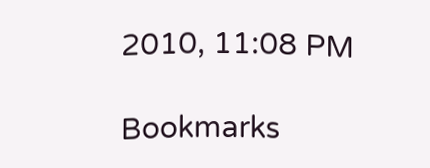2010, 11:08 PM

Bookmarks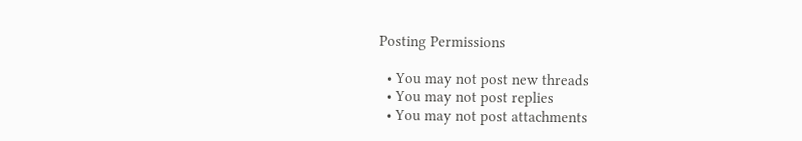Posting Permissions

  • You may not post new threads
  • You may not post replies
  • You may not post attachments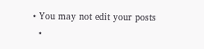• You may not edit your posts
  •